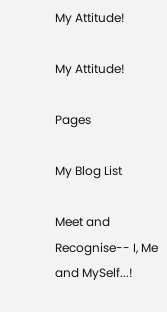My Attitude!

My Attitude!

Pages

My Blog List

Meet and Recognise-- I, Me and MySelf...!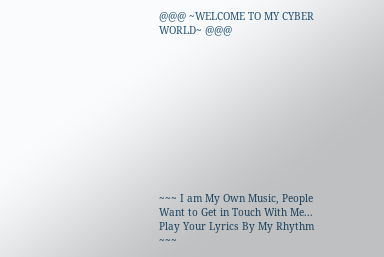@@@ ~WELCOME TO MY CYBER WORLD~ @@@











~~~ I am My Own Music, People Want to Get in Touch With Me... Play Your Lyrics By My Rhythm ~~~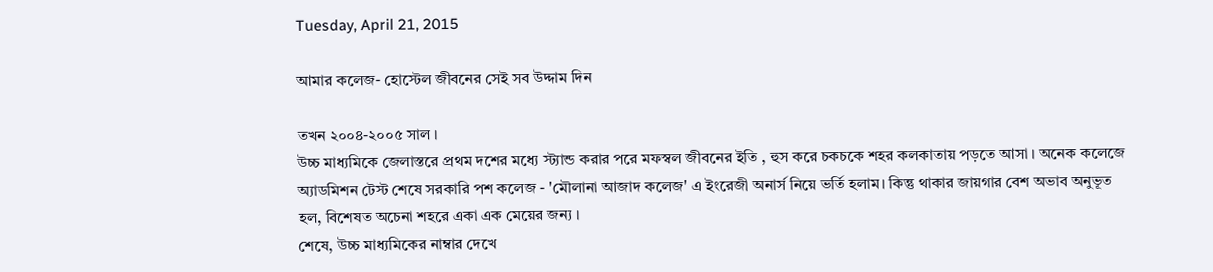Tuesday, April 21, 2015

আমার কলেজ- হোস্টেল জীবনের সেই সব উদ্দাম দিন

তখন ২০০৪-২০০৫ সাল ।
উচ্চ মাধ্যমিকে জেলাস্তরে প্রথম দশের মধ্যে স্ট্যান্ড করার পরে মফস্বল জীবনের ইতি , হুস করে চকচকে শহর কলকাতায় পড়তে আসা । অনেক কলেজে অ্যাডমিশন টেস্ট শেষে সরকারি পশ কলেজ - 'মৌলানা আজাদ কলেজ' এ ইংরেজী অনার্স নিয়ে ভর্তি হলাম। কিন্তু থাকার জায়গার বেশ অভাব অনুভূত হল, বিশেষত অচেনা শহরে একা এক মেয়ের জন্য ।
শেষে, উচ্চ মাধ্যমিকের নাম্বার দেখে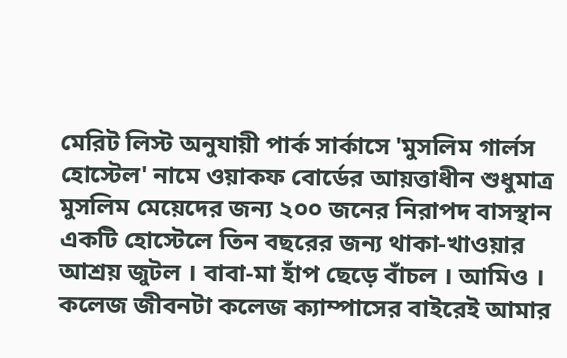মেরিট লিস্ট অনুযায়ী পার্ক সার্কাসে 'মুসলিম গার্লস হোস্টেল' নামে ওয়াকফ বোর্ডের আয়ত্তাধীন শুধুমাত্র মুসলিম মেয়েদের জন্য ২০০ জনের নিরাপদ বাসস্থান একটি হোস্টেলে তিন বছরের জন্য থাকা-খাওয়ার আশ্রয় জুটল । বাবা-মা হাঁপ ছেড়ে বাঁচল । আমিও ।
কলেজ জীবনটা কলেজ ক্যাম্পাসের বাইরেই আমার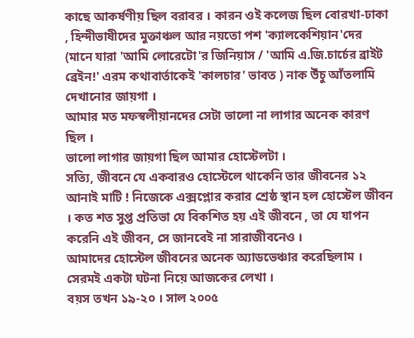কাছে আকর্ষণীয় ছিল বরাবর । কারন ওই কলেজ ছিল বোরখা-ঢাকা , হিন্দীভাষীদের মুক্তাঞ্চল আর নয়তো পশ 'ক্যালকেশিয়ান'দের (মানে যারা 'আমি লোরেটো'র জিনিয়াস / 'আমি এ.জি.চার্চের ব্রাইট ব্রেইন!' এরম কথাবার্তাকেই 'কালচার' ভাবত ) নাক উঁচু আঁতলামি দেখানোর জায়গা ।
আমার মত মফস্বলীয়ানদের সেটা ভালো না লাগার অনেক কারণ ছিল ।
ভালো লাগার জায়গা ছিল আমার হোস্টেলটা ।
সত্যি, জীবনে যে একবারও হোস্টেলে থাকেনি তার জীবনের ১২ আনাই মাটি ! নিজেকে এক্সপ্লোর করার শ্রেষ্ঠ স্থান হল হোস্টেল জীবন । কত শত সুপ্ত প্রতিভা যে বিকশিত হয় এই জীবনে , তা যে যাপন করেনি এই জীবন, সে জানবেই না সারাজীবনেও ।
আমাদের হোস্টেল জীবনের অনেক অ্যাডভেঞ্চার করেছিলাম । সেরমই একটা ঘটনা নিয়ে আজকের লেখা ।
বয়স তখন ১৯-২০ । সাল ২০০৫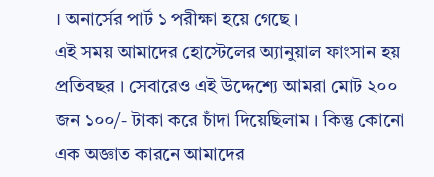। অনার্সের পার্ট ১ পরীক্ষা হয়ে গেছে ।
এই সময় আমাদের হোস্টেলের অ্যানুয়াল ফাংসান হয় প্রতিবছর । সেবারেও এই উদ্দেশ্যে আমরা মোট ২০০ জন ১০০/- টাকা করে চাঁদা দিয়েছিলাম । কিন্তু কোনো এক অজ্ঞাত কারনে আমাদের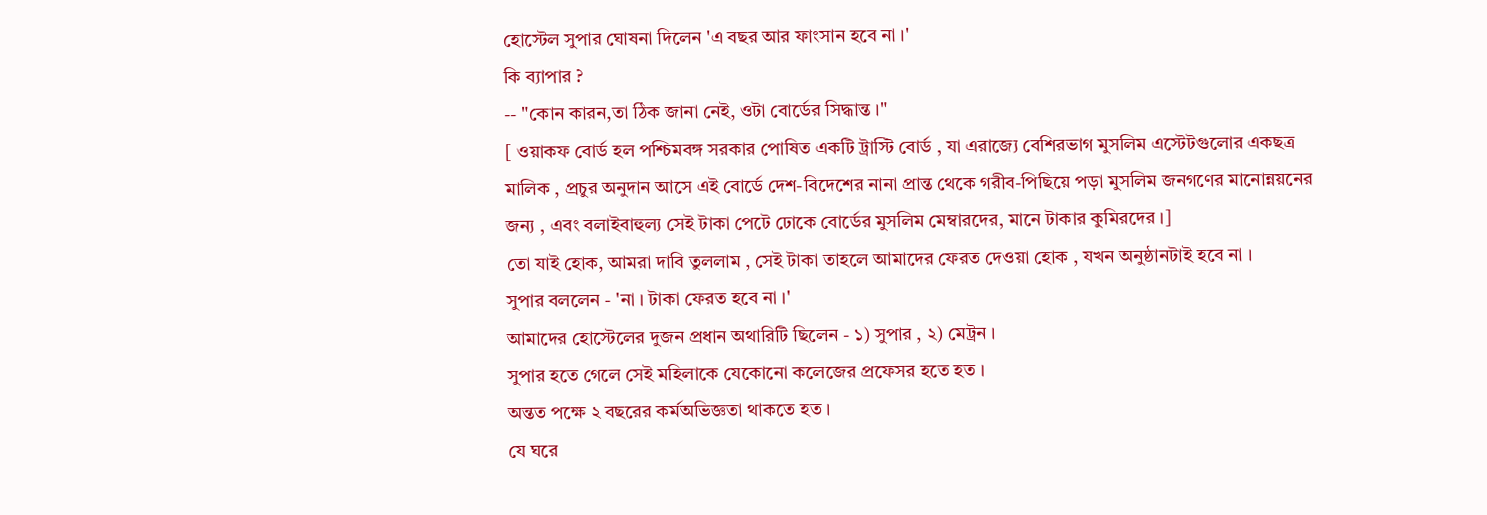হোস্টেল সুপার ঘোষনা দিলেন 'এ বছর আর ফাংসান হবে না ।'
কি ব্যাপার ?
-- "কোন কারন,তা ঠিক জানা নেই, ওটা বোর্ডের সিদ্ধান্ত ।"
[ ওয়াকফ বোর্ড হল পশ্চিমবঙ্গ সরকার পোষিত একটি ট্রাস্টি বোর্ড , যা এরাজ্যে বেশিরভাগ মুসলিম এস্টেটগুলোর একছত্র মালিক , প্রচুর অনুদান আসে এই বোর্ডে দেশ-বিদেশের নানা প্রান্ত থেকে গরীব-পিছিয়ে পড়া মুসলিম জনগণের মানোন্নয়নের জন্য , এবং বলাইবাহুল্য সেই টাকা পেটে ঢোকে বোর্ডের মুসলিম মেম্বারদের, মানে টাকার কুমিরদের ।]
তো যাই হোক, আমরা দাবি তুললাম , সেই টাকা তাহলে আমাদের ফেরত দেওয়া হোক , যখন অনুষ্ঠানটাই হবে না ।
সুপার বললেন - 'না । টাকা ফেরত হবে না ।'
আমাদের হোস্টেলের দুজন প্রধান অথারিটি ছিলেন - ১) সুপার , ২) মেট্রন ।
সুপার হতে গেলে সেই মহিলাকে যেকোনো কলেজের প্রফেসর হতে হত ।
অন্তত পক্ষে ২ বছরের কর্মঅভিজ্ঞতা থাকতে হত ।
যে ঘরে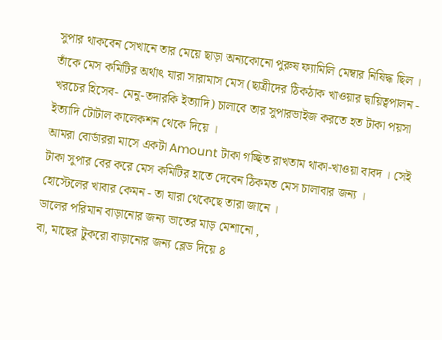সুপার থাকবেন সেখানে তার মেয়ে ছাড়া অন্যকোনো পুরুষ ফ্যামিলি মেম্বার নিষিদ্ধ ছিল ।
তাঁকে মেস কমিটির অর্থাৎ যারা সারামাস মেস (ছাত্রীদের ঠিকঠাক খাওয়ার দ্বায়িত্বপালন - খরচের হিসেব- মেনু-তদারকি ইত্যাদি) চালাবে তার সুপারভাইজ করতে হত টাকা পয়সা ইত্যাদি টোটাল কালেকশন থেকে দিয়ে ।
আমরা বোর্ডাররা মাসে একটা Amount টাকা গচ্ছিত রাখতাম থাকা-খাওয়া বাবদ । সেই টাকা সুপার বের করে মেস কমিটির হাতে দেবেন ঠিকমত মেস চালাবার জন্য ।
হোস্টেলের খাবার কেমন - তা যারা থেকেছে তারা জানে ।
ডালের পরিমান বাড়ানোর জন্য ভাতের মাড় মেশানো ,
বা, মাছের টুকরো বাড়ানোর জন্য ব্লেড দিয়ে ৪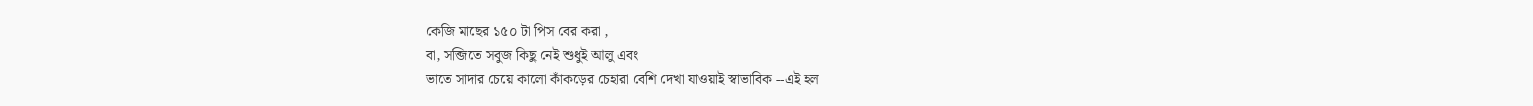কেজি মাছের ১৫০ টা পিস বের করা ,
বা, সব্জিতে সবুজ কিছু নেই শুধুই আলু এবং
ভাতে সাদার চেয়ে কালো কাঁকড়ের চেহারা বেশি দেখা যাওয়াই স্বাভাবিক --এই হল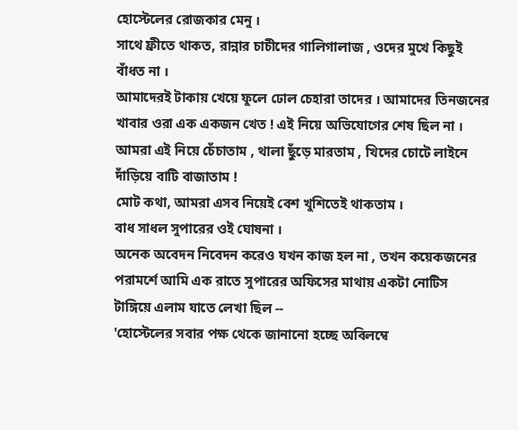হোস্টেলের রোজকার মেনু ।
সাথে ফ্রীতে থাকত, রান্নার চাচীদের গালিগালাজ , ওদের মুখে কিছুই বাঁধত না ।
আমাদেরই টাকায় খেয়ে ফুলে ঢোল চেহারা তাদের । আমাদের তিনজনের খাবার ওরা এক একজন খেত ! এই নিয়ে অভিযোগের শেষ ছিল না ।
আমরা এই নিয়ে চেঁচাতাম , থালা ছুঁড়ে মারতাম , খিদের চোটে লাইনে দাঁড়িয়ে বাটি বাজাতাম !
মোট কথা, আমরা এসব নিয়েই বেশ খুশিতেই থাকতাম ।
বাধ সাধল সুপারের ওই ঘোষনা ।
অনেক অবেদন নিবেদন করেও যখন কাজ হল না , তখন কয়েকজনের পরামর্শে আমি এক রাতে সুপারের অফিসের মাথায় একটা নোটিস টাঙ্গিয়ে এলাম যাতে লেখা ছিল --
'হোস্টেলের সবার পক্ষ থেকে জানানো হচ্ছে অবিলম্বে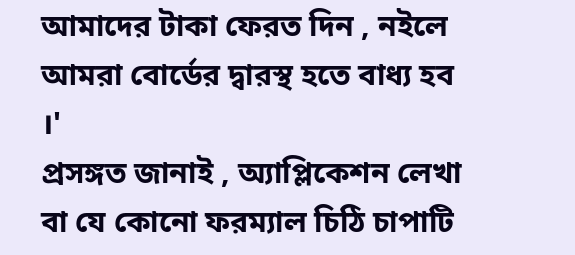আমাদের টাকা ফেরত দিন , নইলে আমরা বোর্ডের দ্বারস্থ হতে বাধ্য হব ।'
প্রসঙ্গত জানাই , অ্যাপ্লিকেশন লেখা বা যে কোনো ফরম্যাল চিঠি চাপাটি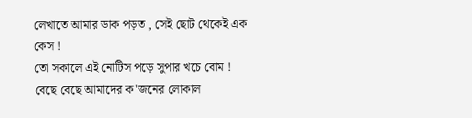লেখাতে আমার ডাক পড়ত , সেই ছোট থেকেই এক কেস !
তো সকালে এই নোটিস পড়ে সুপার খচে বোম !
বেছে বেছে আমাদের ক'জনের লোকাল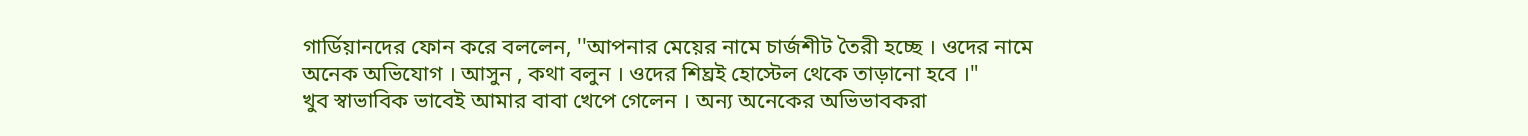গার্ডিয়ানদের ফোন করে বললেন, ''আপনার মেয়ের নামে চার্জশীট তৈরী হচ্ছে । ওদের নামে অনেক অভিযোগ । আসুন , কথা বলুন । ওদের শিঘ্রই হোস্টেল থেকে তাড়ানো হবে ।"
খুব স্বাভাবিক ভাবেই আমার বাবা খেপে গেলেন । অন্য অনেকের অভিভাবকরা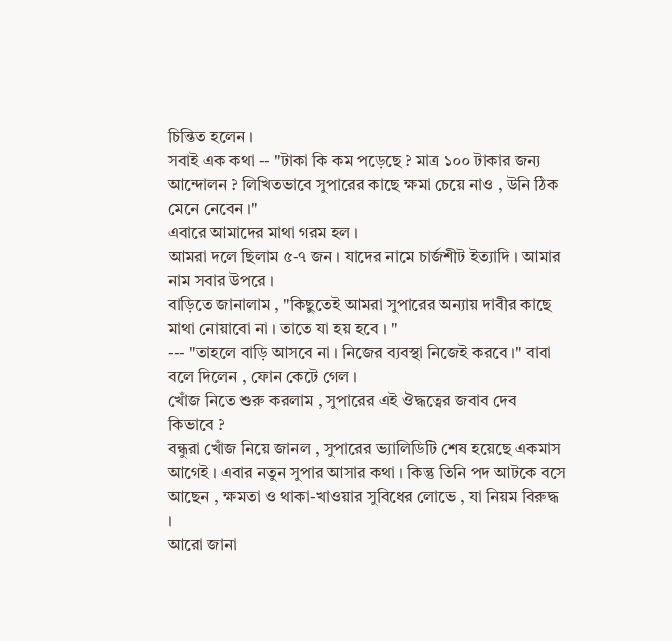চিন্তিত হলেন ।
সবাই এক কথা -- "টাকা কি কম পড়েছে ? মাত্র ১০০ টাকার জন্য আন্দোলন ? লিখিতভাবে সুপারের কাছে ক্ষমা চেয়ে নাও , উনি ঠিক মেনে নেবেন ।"
এবারে আমাদের মাথা গরম হল ।
আমরা দলে ছিলাম ৫-৭ জন । যাদের নামে চার্জশীট ইত্যাদি । আমার নাম সবার উপরে ।
বাড়িতে জানালাম , "কিছুতেই আমরা সুপারের অন্যায় দাবীর কাছে মাথা নোয়াবো না । তাতে যা হয় হবে । "
--- "তাহলে বাড়ি আসবে না । নিজের ব্যবস্থা নিজেই করবে ।" বাবা বলে দিলেন , ফোন কেটে গেল ।
খোঁজ নিতে শুরু করলাম , সুপারের এই ঔদ্ধত্বের জবাব দেব কিভাবে ?
বন্ধুরা খোঁজ নিয়ে জানল , সুপারের ভ্যালিডিটি শেষ হয়েছে একমাস আগেই । এবার নতুন সুপার আসার কথা । কিন্তু তিনি পদ আটকে বসে আছেন , ক্ষমতা ও থাকা-খাওয়ার সুবিধের লোভে , যা নিয়ম বিরুদ্ধ ।
আরো জানা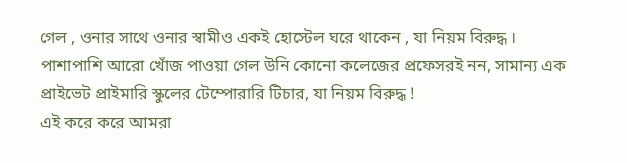গেল , ওনার সাথে ওনার স্বামীও একই হোস্টেল ঘরে থাকেন , যা নিয়ম বিরুদ্ধ ।
পাশাপাশি আরো খোঁজ পাওয়া গেল উনি কোনো কলেজের প্রফেসরই নন, সামান্য এক প্রাইভেট প্রাইমারি স্কুলের টেম্পোরারি টিচার, যা নিয়ম বিরুদ্ধ !
এই করে করে আমরা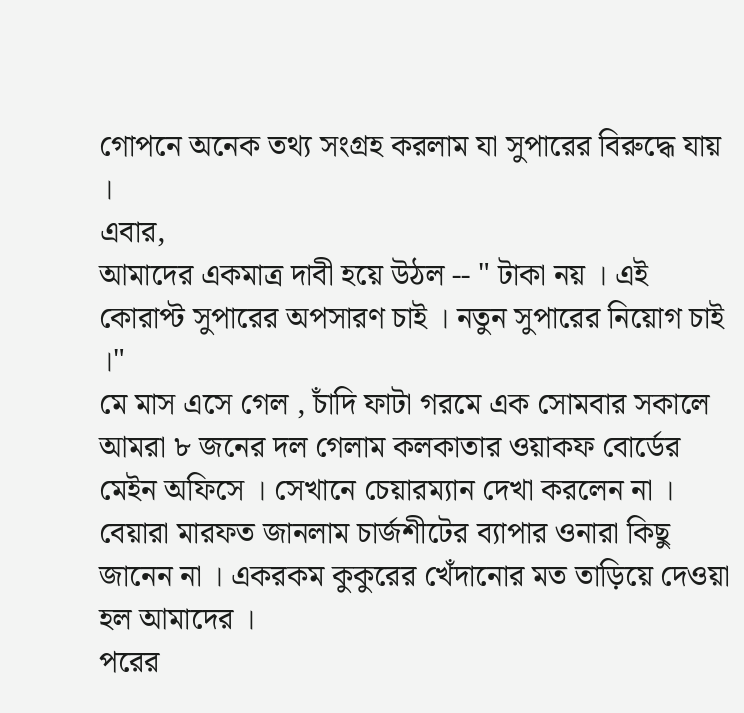গোপনে অনেক তথ্য সংগ্রহ করলাম যা সুপারের বিরুদ্ধে যায় ।
এবার,
আমাদের একমাত্র দাবী হয়ে উঠল -- " টাকা নয় । এই কোরাপ্ট সুপারের অপসারণ চাই । নতুন সুপারের নিয়োগ চাই ।"
মে মাস এসে গেল , চাঁদি ফাটা গরমে এক সোমবার সকালে আমরা ৮ জনের দল গেলাম কলকাতার ওয়াকফ বোর্ডের মেইন অফিসে । সেখানে চেয়ারম্যান দেখা করলেন না । বেয়ারা মারফত জানলাম চার্জশীটের ব্যাপার ওনারা কিছু জানেন না । একরকম কুকুরের খেঁদানোর মত তাড়িয়ে দেওয়া হল আমাদের ।
পরের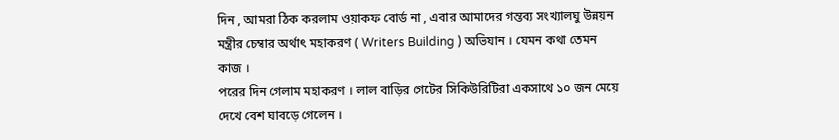দিন , আমরা ঠিক করলাম ওয়াকফ বোর্ড না , এবার আমাদের গন্তব্য সংখ্যালঘু উন্নয়ন মন্ত্রীর চেম্বার অর্থাৎ মহাকরণ ( Writers Building ) অভিযান । যেমন কথা তেমন কাজ ।
পরের দিন গেলাম মহাকরণ । লাল বাড়ির গেটের সিকিউরিটিরা একসাথে ১০ জন মেয়ে দেখে বেশ ঘাবড়ে গেলেন ।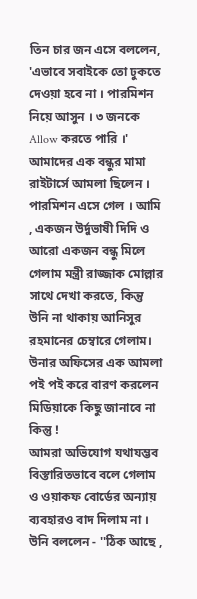তিন চার জন এসে বললেন, 'এভাবে সবাইকে তো ঢুকতে দেওয়া হবে না । পারমিশন নিয়ে আসুন । ৩ জনকে Allow করতে পারি ।'
আমাদের এক বন্ধুর মামা রাইটার্সে আমলা ছিলেন । পারমিশন এসে গেল । আমি , একজন উর্দুভাষী দিদি ও আরো একজন বন্ধু মিলে গেলাম মন্ত্রী রাজ্জাক মোল্লার সাথে দেখা করতে, কিন্তু উনি না থাকায় আনিসুর রহমানের চেম্বারে গেলাম। উনার অফিসের এক আমলা পই পই করে বারণ করলেন মিডিয়াকে কিছু জানাবে না কিন্তু !
আমরা অভিযোগ যথাযম্ভব বিস্তারিতভাবে বলে গেলাম ও ওয়াকফ বোর্ডের অন্যায় ব্যবহারও বাদ দিলাম না ।
উনি বললেন - ''ঠিক আছে ,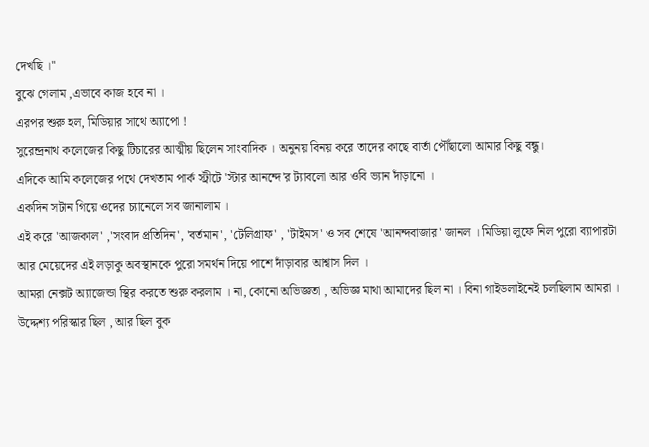দেখছি ।''
বুঝে গেলাম ,এভাবে কাজ হবে না ।
এরপর শুরু হল, মিডিয়ার সাথে অ্যাপো !
সুরেন্দ্রনাথ কলেজের কিছু টিচারের আত্মীয় ছিলেন সাংবাদিক । অনুনয় বিনয় করে তাদের কাছে বার্তা পৌঁছালো আমার কিছু বন্ধু।
এদিকে আমি কলেজের পথে দেখতাম পার্ক স্ট্রীটে 'স্টার আনন্দে'র ট্যাবলো আর ওবি ভ্যান দাঁড়ানো ।
একদিন সটান গিয়ে ওদের চ্যানেলে সব জানালাম ।
এই করে 'আজকাল' ,'সংবাদ প্রতিদিন', 'বর্তমান', 'টেলিগ্রাফ' , 'টাইমস' ও সব শেষে 'আনন্দবাজার' জানল । মিডিয়া লুফে নিল পুরো ব্যাপারটা আর মেয়েদের এই লড়াকু অবস্থানকে পুরো সমর্থন দিয়ে পাশে দাঁড়াবার আশ্বাস দিল ।
আমরা নেক্সট অ্যাজেন্ডা স্থির করতে শুরু করলাম । না, কোনো অভিজ্ঞতা , অভিজ্ঞ মাথা আমাদের ছিল না । বিনা গাইডলাইনেই চলছিলাম আমরা । উদ্দেশ্য পরিস্কার ছিল , আর ছিল বুক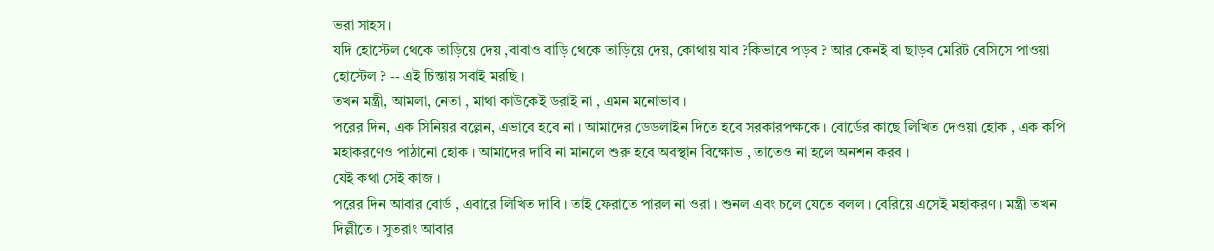ভরা সাহস।
যদি হোস্টেল থেকে তাড়িয়ে দেয় ,বাবাও বাড়ি থেকে তাড়িয়ে দেয়, কোথায় যাব ?কিভাবে পড়ব ? আর কেনই বা ছাড়ব মেরিট বেসিসে পাওয়া হোস্টেল ? -- এই চিন্তায় সবাই মরছি ।
তখন মন্ত্রী, আমলা, নেতা , মাথা কাউকেই ডরাই না , এমন মনোভাব ।
পরের দিন, এক সিনিয়র বল্লেন, এভাবে হবে না । আমাদের ডেডলাইন দিতে হবে সরকারপক্ষকে । বোর্ডের কাছে লিখিত দেওয়া হোক , এক কপি মহাকরণেও পাঠানো হোক । আমাদের দাবি না মানলে শুরু হবে অবস্থান বিক্ষোভ , তাতেও না হলে অনশন করব ।
যেই কথা সেই কাজ ।
পরের দিন আবার বোর্ড , এবারে লিখিত দাবি । তাই ফেরাতে পারল না ওরা । শুনল এবং চলে যেতে বলল । বেরিয়ে এসেই মহাকরণ । মন্ত্রী তখন দিল্লীতে । সুতরাং আবার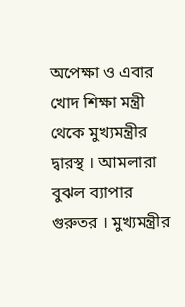অপেক্ষা ও এবার খোদ শিক্ষা মন্ত্রী থেকে মুখ্যমন্ত্রীর দ্বারস্থ । আমলারা বুঝল ব্যাপার গুরুতর । মুখ্যমন্ত্রীর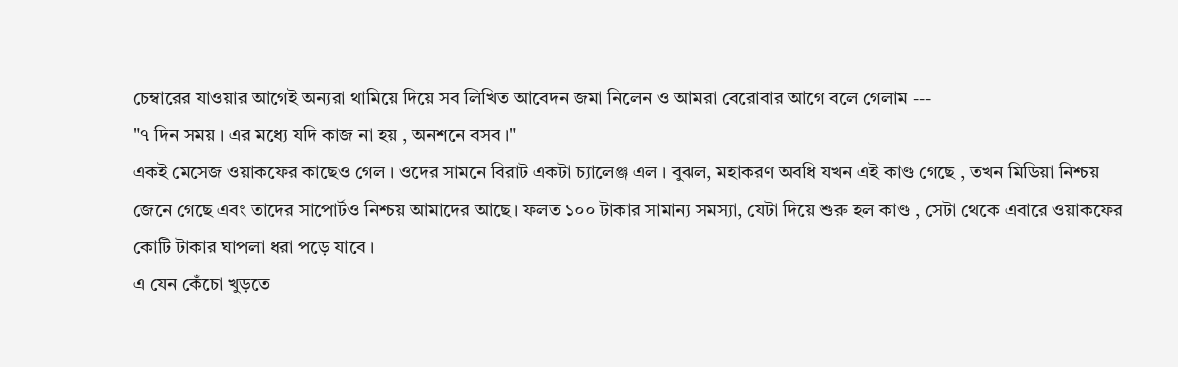চেম্বারের যাওয়ার আগেই অন্যরা থামিয়ে দিয়ে সব লিখিত আবেদন জমা নিলেন ও আমরা বেরোবার আগে বলে গেলাম ---
"৭ দিন সময় । এর মধ্যে যদি কাজ না হয় , অনশনে বসব ।"
একই মেসেজ ওয়াকফের কাছেও গেল । ওদের সামনে বিরাট একটা চ্যালেঞ্জ এল । বুঝল, মহাকরণ অবধি যখন এই কাণ্ড গেছে , তখন মিডিয়া নিশ্চয় জেনে গেছে এবং তাদের সাপোর্টও নিশ্চয় আমাদের আছে। ফলত ১০০ টাকার সামান্য সমস্যা, যেটা দিয়ে শুরু হল কাণ্ড , সেটা থেকে এবারে ওয়াকফের কোটি টাকার ঘাপলা ধরা পড়ে যাবে ।
এ যেন কেঁচো খুড়তে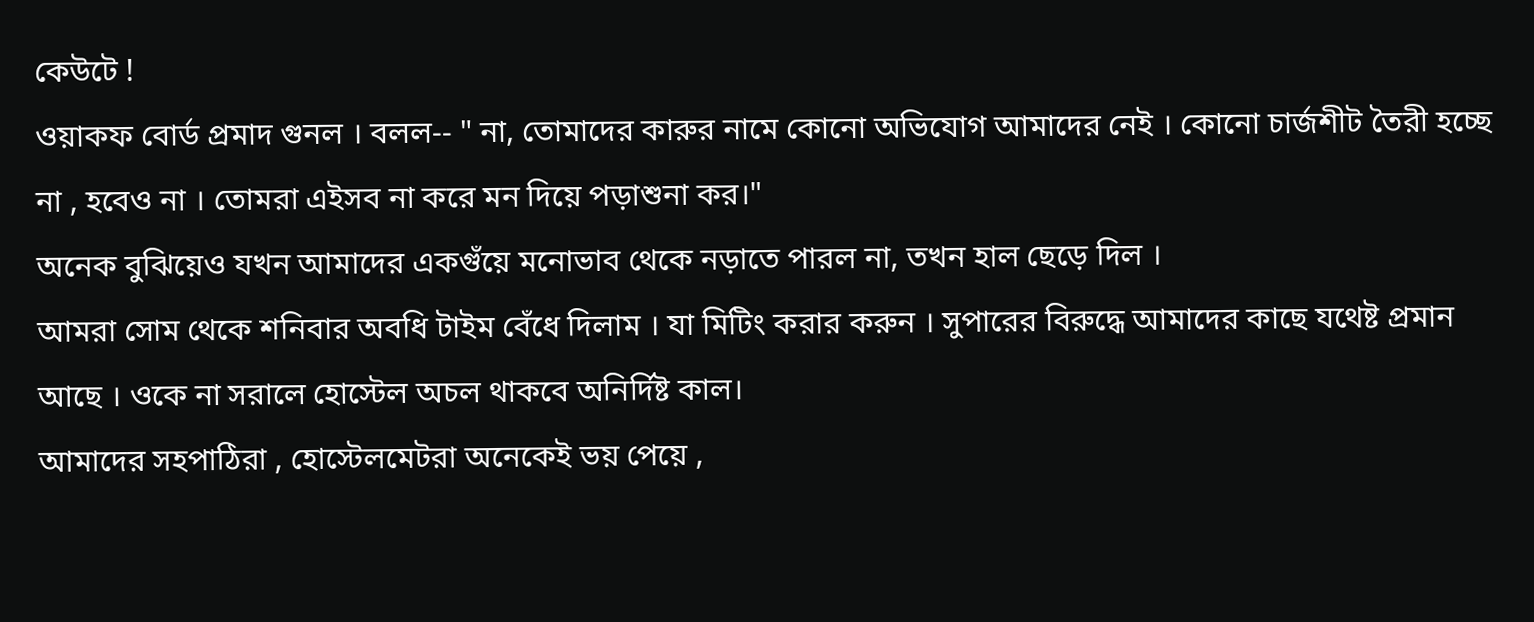কেউটে !
ওয়াকফ বোর্ড প্রমাদ গুনল । বলল-- " না, তোমাদের কারুর নামে কোনো অভিযোগ আমাদের নেই । কোনো চার্জশীট তৈরী হচ্ছে না , হবেও না । তোমরা এইসব না করে মন দিয়ে পড়াশুনা কর।"
অনেক বুঝিয়েও যখন আমাদের একগুঁয়ে মনোভাব থেকে নড়াতে পারল না, তখন হাল ছেড়ে দিল ।
আমরা সোম থেকে শনিবার অবধি টাইম বেঁধে দিলাম । যা মিটিং করার করুন । সুপারের বিরুদ্ধে আমাদের কাছে যথেষ্ট প্রমান আছে । ওকে না সরালে হোস্টেল অচল থাকবে অনির্দিষ্ট কাল।
আমাদের সহপাঠিরা , হোস্টেলমেটরা অনেকেই ভয় পেয়ে ,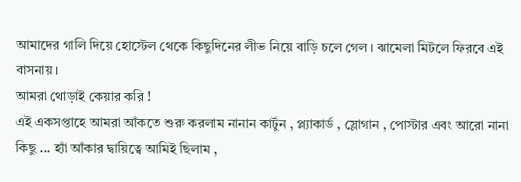আমাদের গালি দিয়ে হোস্টেল থেকে কিছুদিনের লীভ নিয়ে বাড়ি চলে গেল । ঝামেলা মিটলে ফিরবে এই বাসনায় ।
আমরা থোড়াই কেয়ার করি !
এই একসপ্তাহে আমরা আঁকতে শুরু করলাম নানান কার্টুন , প্ল্যাকার্ড , স্লোগান , পোস্টার এবং আরো নানা কিছু ... হ্যাঁ আঁকার দ্বায়িত্বে আমিই ছিলাম ,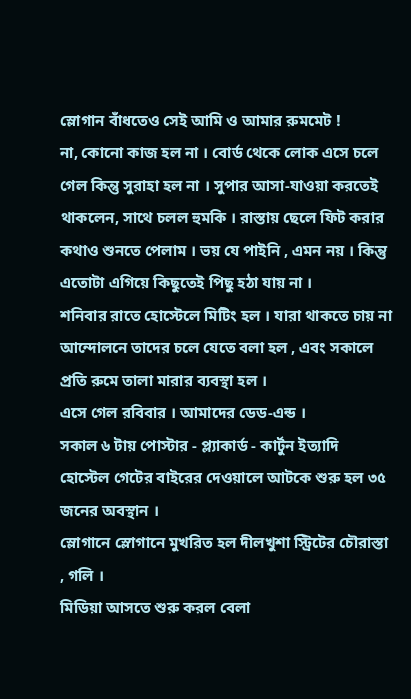স্লোগান বাঁধতেও সেই আমি ও আমার রুমমেট !
না, কোনো কাজ হল না । বোর্ড থেকে লোক এসে চলে গেল কিন্তু সুরাহা হল না । সুপার আসা-যাওয়া করতেই থাকলেন, সাথে চলল হুমকি । রাস্তায় ছেলে ফিট করার কথাও শুনতে পেলাম । ভয় যে পাইনি , এমন নয় । কিন্তু এতোটা এগিয়ে কিছুতেই পিছু হঠা যায় না ।
শনিবার রাতে হোস্টেলে মিটিং হল । যারা থাকতে চায় না আন্দোলনে তাদের চলে যেতে বলা হল , এবং সকালে প্রতি রুমে তালা মারার ব্যবস্থা হল ।
এসে গেল রবিবার । আমাদের ডেড-এন্ড ।
সকাল ৬ টায় পোস্টার - প্ল্যাকার্ড - কার্টুন ইত্যাদি হোস্টেল গেটের বাইরের দেওয়ালে আটকে শুরু হল ৩৫ জনের অবস্থান ।
স্লোগানে স্লোগানে মুখরিত হল দীলখুশা স্ট্রিটের চৌরাস্তা , গলি ।
মিডিয়া আসতে শুরু করল বেলা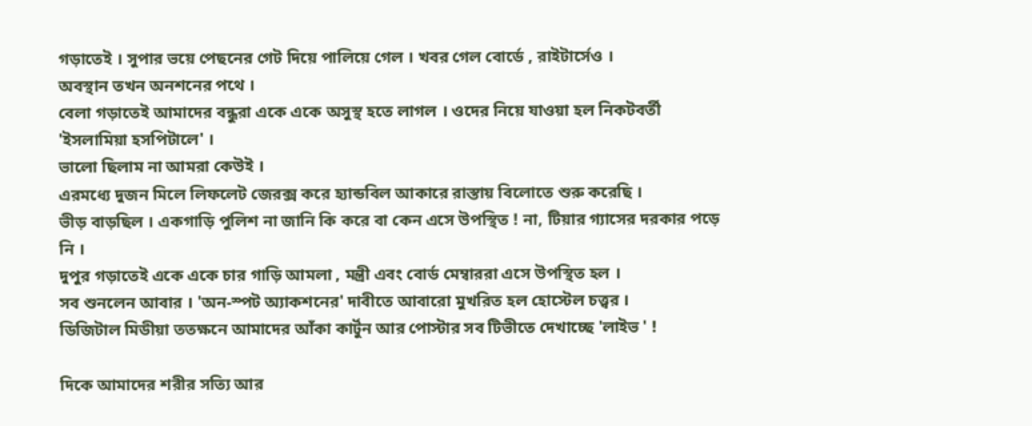গড়াতেই । সুপার ভয়ে পেছনের গেট দিয়ে পালিয়ে গেল । খবর গেল বোর্ডে , রাইটার্সেও ।
অবস্থান তখন অনশনের পথে ।
বেলা গড়াতেই আমাদের বন্ধুরা একে একে অসুস্থ হতে লাগল । ওদের নিয়ে যাওয়া হল নিকটবর্তী 'ইসলামিয়া হসপিটালে' ।
ভালো ছিলাম না আমরা কেউই ।
এরমধ্যে দুজন মিলে লিফলেট জেরক্স করে হ্যান্ডবিল আকারে রাস্তায় বিলোতে শুরু করেছি ।
ভীড় বাড়ছিল । একগাড়ি পুলিশ না জানি কি করে বা কেন এসে উপস্থিত ! না, টিয়ার গ্যাসের দরকার পড়ে নি ।
দুপুর গড়াতেই একে একে চার গাড়ি আমলা , মন্ত্রী এবং বোর্ড মেম্বাররা এসে উপস্থিত হল ।
সব শুনলেন আবার । 'অন-স্পট অ্যাকশনের' দাবীতে আবারো মুখরিত হল হোস্টেল চত্ত্বর ।
ডিজিটাল মিডীয়া ততক্ষনে আমাদের আঁকা কার্টুন আর পোস্টার সব টিভীতে দেখাচ্ছে 'লাইভ ' !

দিকে আমাদের শরীর সত্যি আর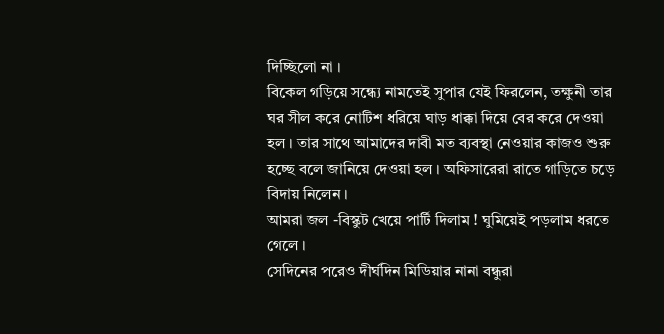দিচ্ছিলো না ।
বিকেল গড়িয়ে সন্ধ্যে নামতেই সুপার যেই ফিরলেন, তক্ষুনী তার ঘর সীল করে নোটিশ ধরিয়ে ঘাড় ধাক্কা দিয়ে বের করে দেওয়া হল । তার সাথে আমাদের দাবী মত ব্যবস্থা নেওয়ার কাজও শুরু হচ্ছে বলে জানিয়ে দেওয়া হল । অফিসারেরা রাতে গাড়িতে চড়ে বিদায় নিলেন ।
আমরা জল -বিস্কুট খেয়ে পার্টি দিলাম ! ঘুমিয়েই পড়লাম ধরতে গেলে ।
সেদিনের পরেও দীর্ঘদিন মিডিয়ার নানা বন্ধুরা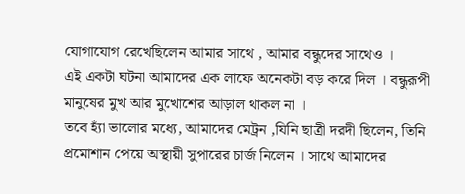যোগাযোগ রেখেছিলেন আমার সাথে , আমার বন্ধুদের সাথেও ।
এই একটা ঘটনা আমাদের এক লাফে অনেকটা বড় করে দিল । বন্ধুরূপী মানুষের মুখ আর মুখোশের আড়াল থাকল না ।
তবে হ্যাঁ ভালোর মধ্যে, আমাদের মেট্রন ,যিনি ছাত্রী দরদী ছিলেন, তিনি প্রমোশান পেয়ে অস্থায়ী সুপারের চার্জ নিলেন । সাথে আমাদের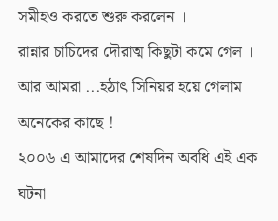সমীহও করতে শুরু করলেন ।
রান্নার চাচিদের দৌরাত্ম কিছুটা কমে গেল ।
আর আমরা ...হঠাৎ সিনিয়র হয়ে গেলাম অনেকের কাছে !
২০০৬ এ আমাদের শেষদিন অবধি এই এক ঘটনা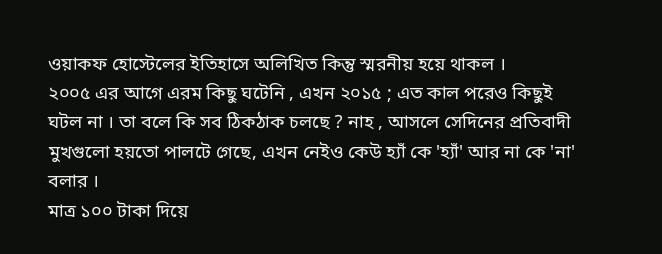ওয়াকফ হোস্টেলের ইতিহাসে অলিখিত কিন্তু স্মরনীয় হয়ে থাকল ।
২০০৫ এর আগে এরম কিছু ঘটেনি , এখন ২০১৫ ; এত কাল পরেও কিছুই ঘটল না । তা বলে কি সব ঠিকঠাক চলছে ? নাহ , আসলে সেদিনের প্রতিবাদী মুখগুলো হয়তো পালটে গেছে, এখন নেইও কেউ হ্যাঁ কে 'হ্যাঁ' আর না কে 'না' বলার ।
মাত্র ১০০ টাকা দিয়ে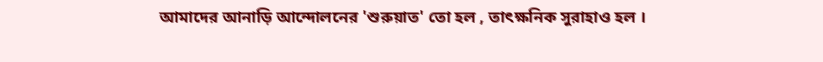আমাদের আনাড়ি আন্দোলনের 'শুরুয়াত' তো হল , তাৎক্ষনিক সুরাহাও হল ।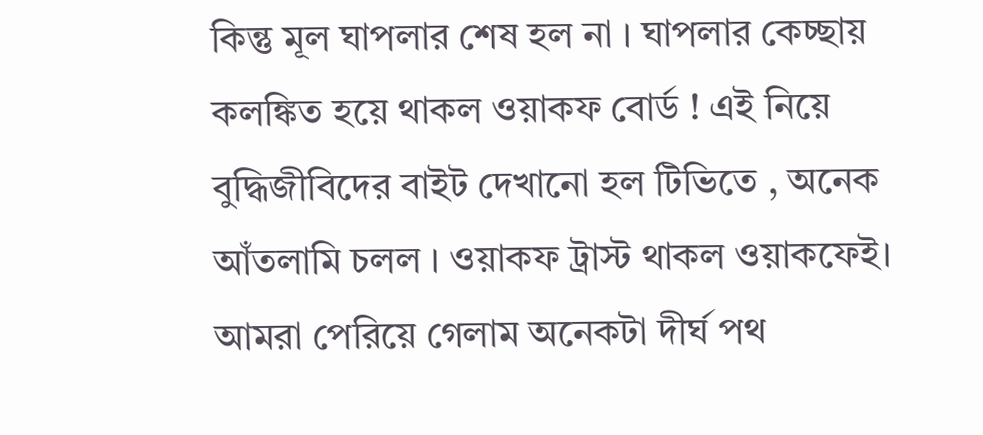কিন্তু মূল ঘাপলার শেষ হল না । ঘাপলার কেচ্ছায় কলঙ্কিত হয়ে থাকল ওয়াকফ বোর্ড ! এই নিয়ে বুদ্ধিজীবিদের বাইট দেখানো হল টিভিতে , অনেক আঁতলামি চলল । ওয়াকফ ট্রাস্ট থাকল ওয়াকফেই।
আমরা পেরিয়ে গেলাম অনেকটা দীর্ঘ পথ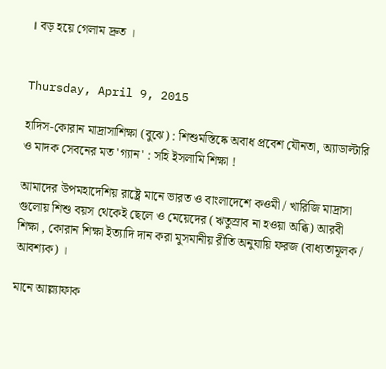। বড় হয়ে গেলাম দ্রুত ।


Thursday, April 9, 2015

হাদিস-কোরান মাদ্রাসাশিক্ষা (বুঝে) : শিশুমস্তিষ্কে অবাধ প্রবেশ যৌনতা, অ্যাডাল্টারি ও মাদক সেবনের মত 'গ্যান' : সহি ইসলামি শিক্ষা !

আমাদের উপমহাদেশিয় রাষ্ট্রে মানে ভারত ও বাংলাদেশে কওমী / খারিজি মাদ্রাসা গুলোয় শিশু বয়স থেকেই ছেলে ও মেয়েদের (ঋতুস্রাব না হওয়া অব্ধি) আরবী শিক্ষা , কোরান শিক্ষা ইত্যাদি দান করা মুসমানীয় রীতি অনুযায়ি ফরজ (বাধ্যতামূলক / আবশ্যক) ।

মানে আল্ল্যাফাক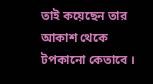তাই কয়েছেন তার আকাশ থেকে টপকানো কেতাবে ।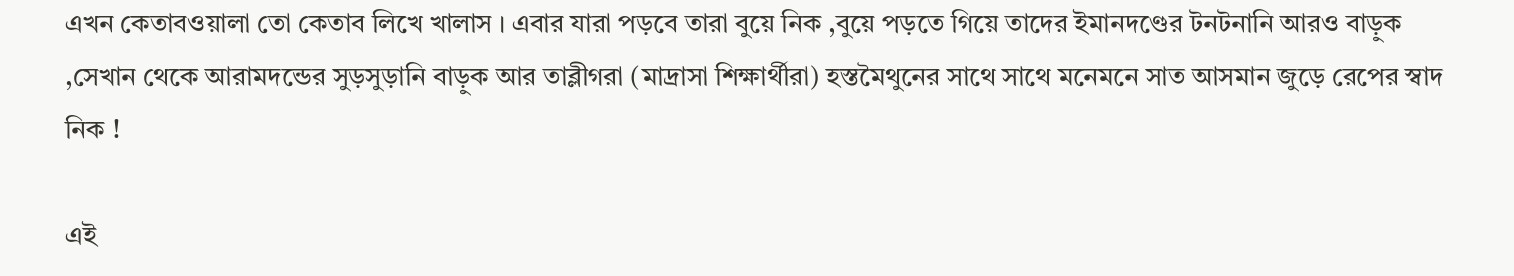এখন কেতাবওয়ালা তো কেতাব লিখে খালাস । এবার যারা পড়বে তারা বুয়ে নিক ,বুয়ে পড়তে গিয়ে তাদের ইমানদণ্ডের টনটনানি আরও বাড়ুক ,সেখান থেকে আরামদন্ডের সুড়সুড়ানি বাড়ুক আর তাব্লীগরা (মাদ্রাসা শিক্ষার্থীরা) হস্তমৈথুনের সাথে সাথে মনেমনে সাত আসমান জুড়ে রেপের স্বাদ নিক !

এই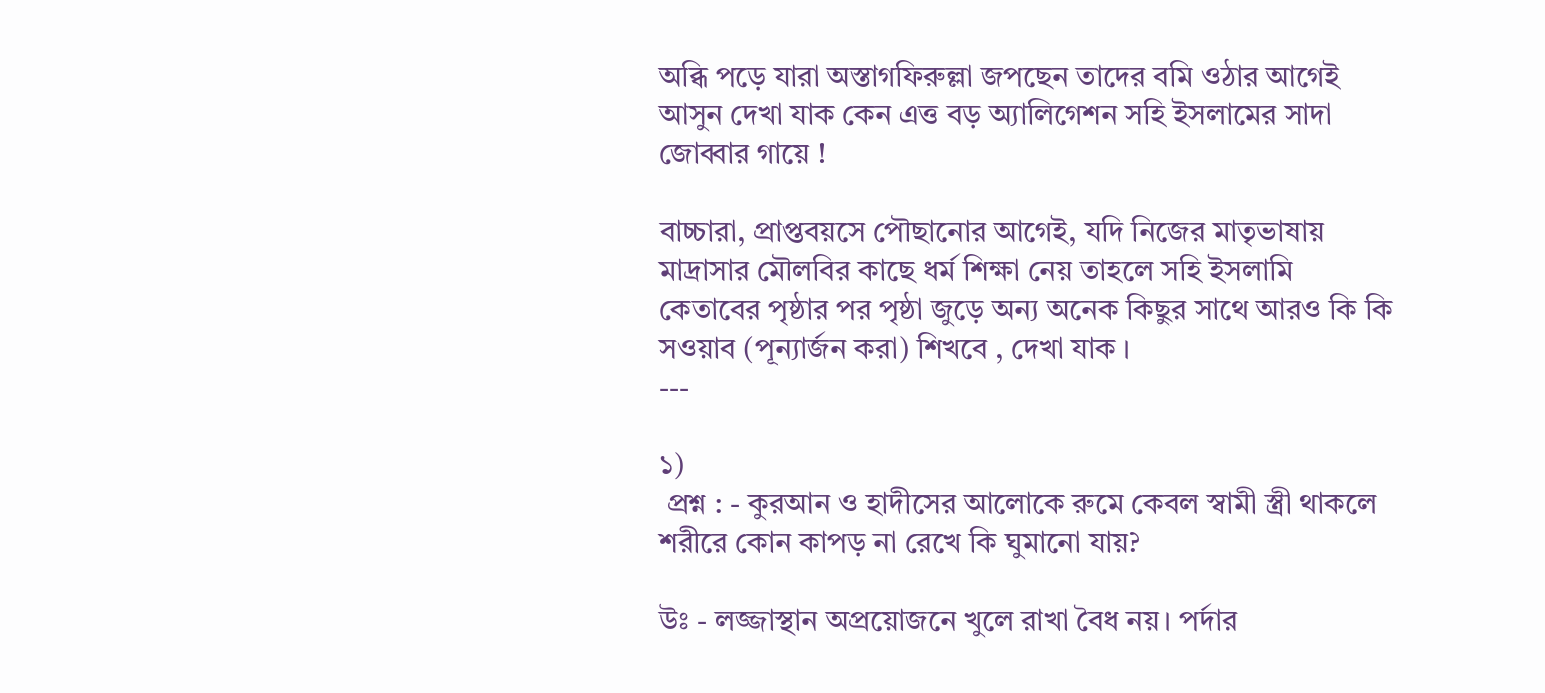অব্ধি পড়ে যারা অস্তাগফিরুল্লা জপছেন তাদের বমি ওঠার আগেই আসুন দেখা যাক কেন এত্ত বড় অ্যালিগেশন সহি ইসলামের সাদা জোব্বার গায়ে !

বাচ্চারা, প্রাপ্তবয়সে পৌছানোর আগেই, যদি নিজের মাতৃভাষায় মাদ্রাসার মৌলবির কাছে ধর্ম শিক্ষা নেয় তাহলে সহি ইসলামি কেতাবের পৃষ্ঠার পর পৃষ্ঠা জুড়ে অন্য অনেক কিছুর সাথে আরও কি কি সওয়াব (পূন্যার্জন করা) শিখবে , দেখা যাক ।
---

১)
 প্রশ্ন : - কুরআন ও হাদীসের আলোকে রুমে কেবল স্বামী স্ত্রী থাকলে শরীরে কোন কাপড় না রেখে কি ঘুমানো যায়?

উঃ - লজ্জাস্থান অপ্রয়োজনে খুলে রাখা বৈধ নয়। পর্দার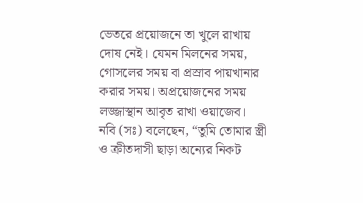ভেতরে প্রয়োজনে তা খুলে রাখায় দোষ নেই। যেমন মিলনের সময়, গোসলের সময় বা প্রস্রাব পায়খানার করার সময়। অপ্রয়োজনের সময় লজ্জাস্থান আবৃত রাখা ওয়াজেব।
নবি (সঃ) বলেছেন, “তুমি তোমার স্ত্রী ও ক্রীতদাসী ছাড়া অন্যের নিকট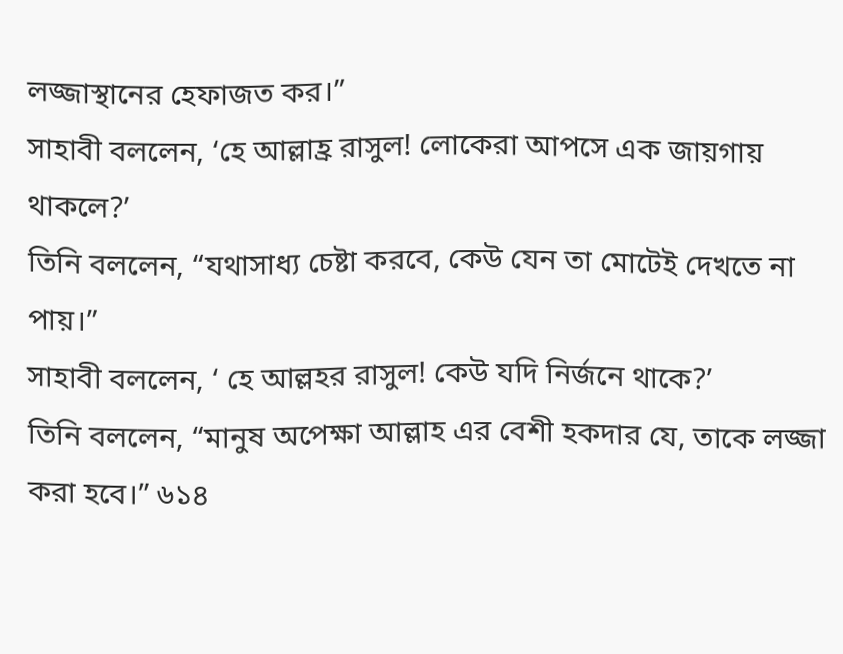লজ্জাস্থানের হেফাজত কর।”
সাহাবী বললেন, ‘হে আল্লাহ্র রাসুল! লোকেরা আপসে এক জায়গায় থাকলে?’
তিনি বললেন, “যথাসাধ্য চেষ্টা করবে, কেউ যেন তা মোটেই দেখতে না পায়।”
সাহাবী বললেন, ‘ হে আল্লহর রাসুল! কেউ যদি নির্জনে থাকে?’
তিনি বললেন, “মানুষ অপেক্ষা আল্লাহ এর বেশী হকদার যে, তাকে লজ্জা করা হবে।” ৬১৪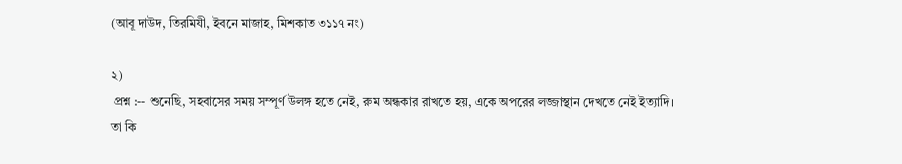(আবূ দাউদ, তিরমিযী, ইবনে মাজাহ, মিশকাত ৩১১৭ নং)

২)
 প্রশ্ন :-- শুনেছি, সহবাসের সময় সম্পূর্ণ উলঙ্গ হতে নেই, রুম অন্ধকার রাখতে হয়, একে অপরের লজ্জাস্থান দেখতে নেই ইত্যাদি। তা কি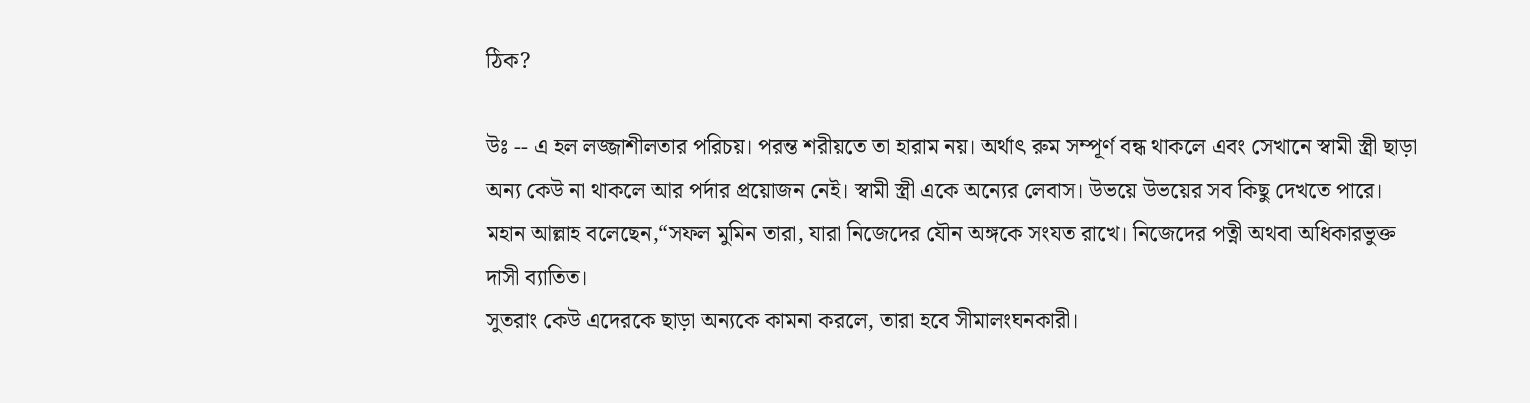ঠিক?

উঃ -- এ হল লজ্জাশীলতার পরিচয়। পরন্ত শরীয়তে তা হারাম নয়। অর্থাৎ রুম সম্পূর্ণ বন্ধ থাকলে এবং সেখানে স্বামী স্ত্রী ছাড়া অন্য কেউ না থাকলে আর পর্দার প্রয়োজন নেই। স্বামী স্ত্রী একে অন্যের লেবাস। উভয়ে উভয়ের সব কিছু দেখতে পারে।
মহান আল্লাহ বলেছেন,“সফল মুমিন তারা, যারা নিজেদের যৌন অঙ্গকে সংযত রাখে। নিজেদের পত্নী অথবা অধিকারভুক্ত দাসী ব্যাতিত।
সুতরাং কেউ এদেরকে ছাড়া অন্যকে কামনা করলে, তারা হবে সীমালংঘনকারী।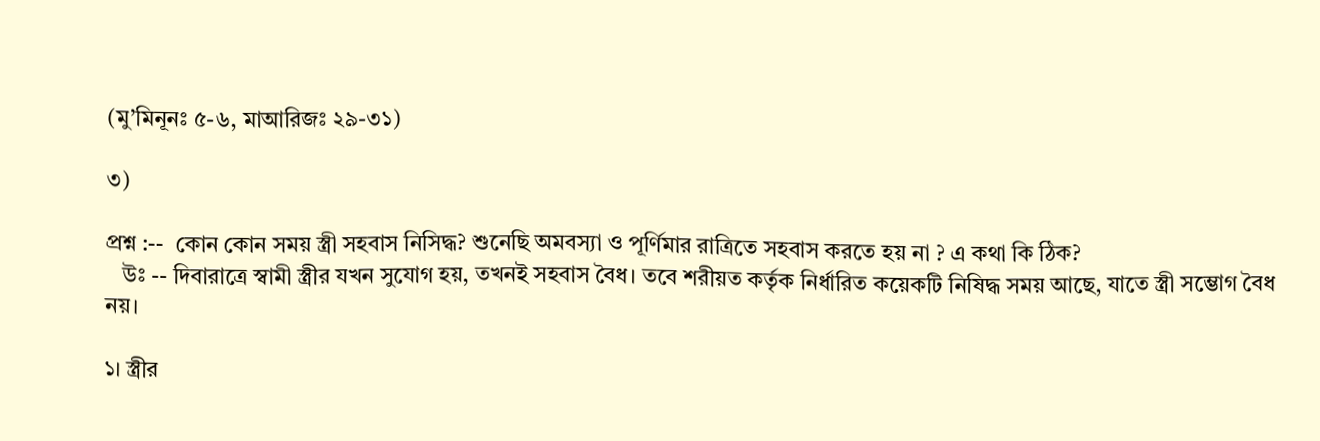(মু’মিনূনঃ ৫-৬, মাআরিজঃ ২৯-৩১)

৩)

প্রশ্ন :--  কোন কোন সময় স্ত্রী সহবাস নিসিদ্ধ? শুনেছি অমবস্যা ও পূর্ণিমার রাত্রিতে সহবাস করতে হয় না ? এ কথা কি ঠিক?
   উঃ -- দিবারাত্রে স্বামী স্ত্রীর যখন সুযোগ হয়, তখনই সহবাস বৈধ। তবে শরীয়ত কর্তৃক নির্ধারিত কয়েকটি নিষিদ্ধ সময় আছে, যাতে স্ত্রী সম্ভোগ বৈধ নয়।

১। স্ত্রীর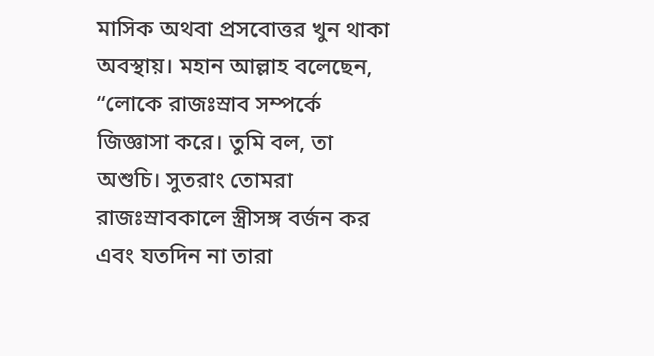মাসিক অথবা প্রসবোত্তর খুন থাকা অবস্থায়। মহান আল্লাহ বলেছেন, “লোকে রাজঃস্রাব সম্পর্কে জিজ্ঞাসা করে। তুমি বল, তা অশুচি। সুতরাং তোমরা রাজঃস্রাবকালে স্ত্রীসঙ্গ বর্জন কর এবং যতদিন না তারা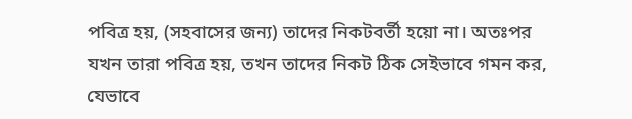পবিত্র হয়, (সহবাসের জন্য) তাদের নিকটবর্তী হয়ো না। অতঃপর যখন তারা পবিত্র হয়, তখন তাদের নিকট ঠিক সেইভাবে গমন কর, যেভাবে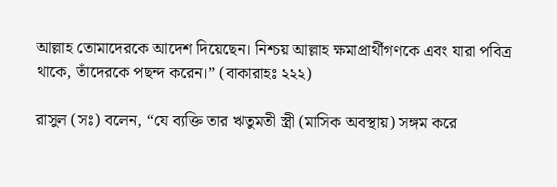আল্লাহ তোমাদেরকে আদেশ দিয়েছেন। নিশ্চয় আল্লাহ ক্ষমাপ্রার্থীগণকে এবং যারা পবিত্র থাকে, তাঁদেরকে পছন্দ করেন।” (বাকারাহঃ ২২২)

রাসুল (সঃ) বলেন, “যে ব্যক্তি তার ঋতুমতী স্ত্রী (মাসিক অবস্থায়) সঙ্গম করে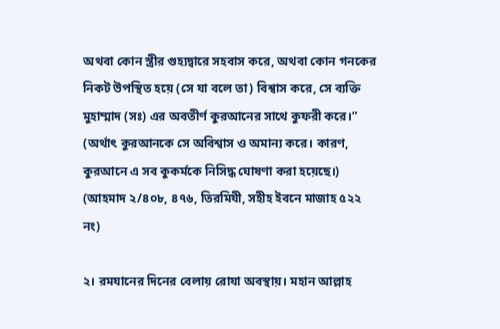অথবা কোন স্ত্রীর গুহ্যদ্বারে সহবাস করে, অথবা কোন গনকের নিকট উপস্থিত হয়ে (সে যা বলে তা) বিশ্বাস করে, সে ব্যক্তি মুহাম্মাদ (সঃ) এর অবতীর্ণ কুরআনের সাথে কুফরী করে।” (অর্থাৎ কুরআনকে সে অবিশ্বাস ও অমান্য করে। কারণ, কুরআনে এ সব কুকর্মকে নিসিদ্ধ ঘোষণা করা হয়েছে।) (আহমাদ ২/৪০৮, ৪৭৬, তিরমিযী, সহীহ ইবনে মাজাহ ৫২২ নং)

২। রমযানের দিনের বেলায় রোযা অবস্থায়। মহান আল্লাহ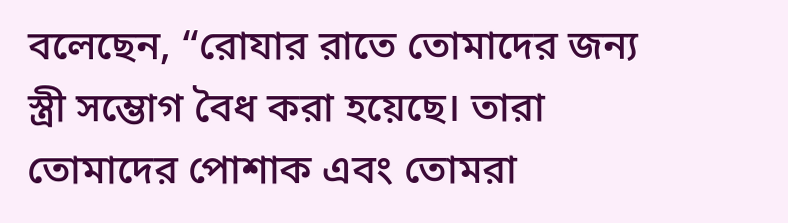বলেছেন, “রোযার রাতে তোমাদের জন্য স্ত্রী সম্ভোগ বৈধ করা হয়েছে। তারা তোমাদের পোশাক এবং তোমরা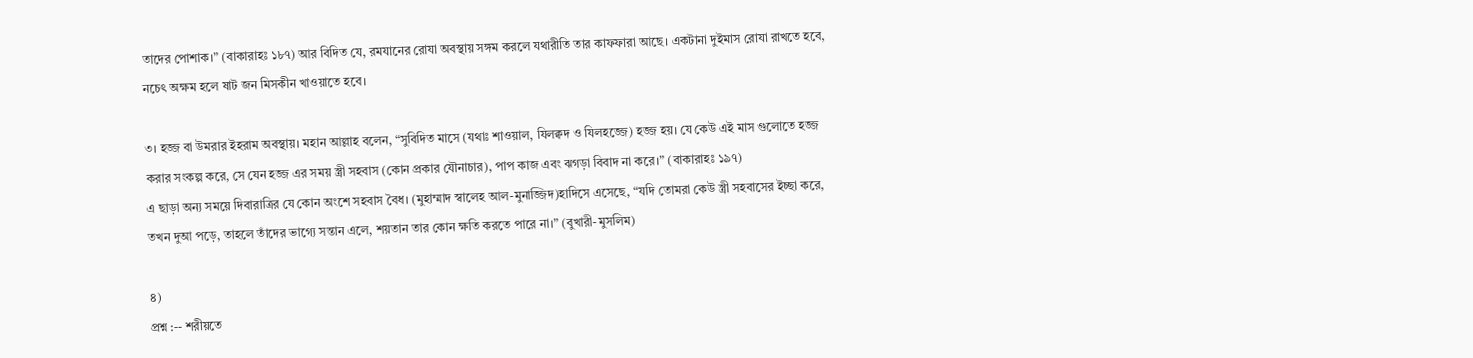তাদের পোশাক।” (বাকারাহঃ ১৮৭) আর বিদিত যে, রমযানের রোযা অবস্থায় সঙ্গম করলে যথারীতি তার কাফফারা আছে। একটানা দুইমাস রোযা রাখতে হবে, নচেৎ অক্ষম হলে ষাট জন মিসকীন খাওয়াতে হবে।

৩। হজ্জ বা উমরার ইহরাম অবস্থায়। মহান আল্লাহ বলেন, “সুবিদিত মাসে (যথাঃ শাওয়াল, যিলক্বদ ও যিলহজ্জে) হজ্জ হয়। যে কেউ এই মাস গুলোতে হজ্জ করার সংকল্প করে, সে যেন হজ্জ এর সময় স্ত্রী সহবাস (কোন প্রকার যৌনাচার), পাপ কাজ এবং ঝগড়া বিবাদ না করে।” (বাকারাহঃ ১৯৭)
এ ছাড়া অন্য সময়ে দিবারাত্রির যে কোন অংশে সহবাস বৈধ। (মুহাম্মাদ স্বালেহ আল-মুনাজ্জিদ)হাদিসে এসেছে, “যদি তোমরা কেউ স্ত্রী সহবাসের ইচ্ছা করে, তখন দুআ পড়ে, তাহলে তাঁদের ভাগ্যে সন্তান এলে, শয়তান তার কোন ক্ষতি করতে পারে না।” (বুখারী-মুসলিম)

৪)
প্রশ্ন :-- শরীয়তে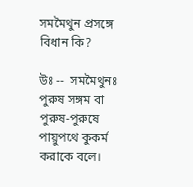সমমৈথুন প্রসঙ্গে বিধান কি?

উঃ --  সমমৈথুনঃ পুরুষ সঙ্গম বা পুরুষ-পুরুষে পায়ুপথে কুকর্ম করাকে বলে।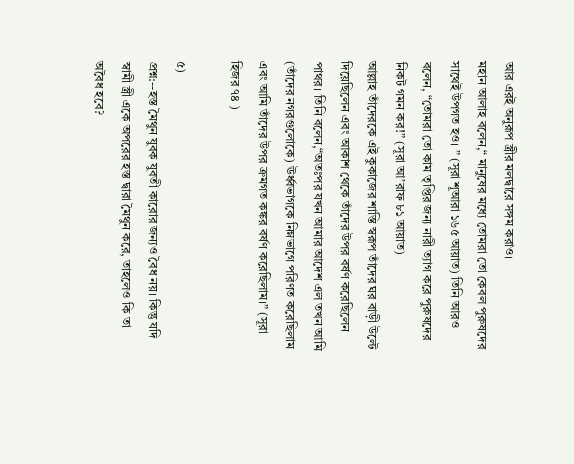আর এরই অনুরূপ স্ত্রীর মলদ্বারে সঙ্গম করাও।
মহান আলাহ বলেন,“ মানুষের মধ্যে তোমরা তো কেবল পুরুষদের সাথেই উপগত হও। ” (সূরা শূআরা ১৬৫ আয়াত) তিনি আরও বলেন, “তোমরা তো কাম তৃপ্তির জন্য নারী ত্যাগ করে পুরুষদের নিকট গমন কর!” (সূরা আ’রাফ ৮১ আয়াত)
আল্লাহ তাঁদেরকে এই কুকাজের শাস্তি স্বরূপ তাঁদের ঘর বাড়ী উল্টে দিয়েছিলেন এবং আকাশ থেকে তাঁদের উপর বর্ষণ করেছিলেন পাথর। তিনি বলেন,“অতঃপর যখন আমার আদেশ এল তখন আমি (তাঁদের নগরগুলোকে) ঊর্ধ্বভাগকে নিম্নভাগে পরিণত করেছিলাম এবং আমি তাঁদের উপর ক্রমগত কঙ্কর বর্ষণ করেছিলাম।” (সূরা হিজর ৭৪ )

৫)
প্রশ্ন:--হস্ত মৈথুন যুবক যুবতী কারোর জন্যও বৈধ নয়। কিন্তু যদি স্বামী স্ত্রী একে অপরের হস্ত দ্বারা মৈথুন করে, তাহলেও কি তা অবৈধ হবে?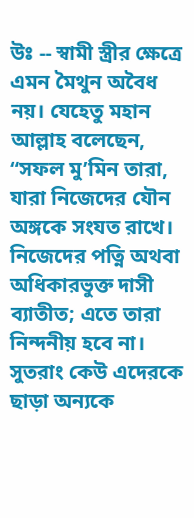উঃ -- স্বামী স্ত্রীর ক্ষেত্রে এমন মৈথুন অবৈধ নয়। যেহেতু মহান আল্লাহ বলেছেন, “সফল মু’মিন তারা, যারা নিজেদের যৌন অঙ্গকে সংযত রাখে। নিজেদের পত্নি অথবা অধিকারভুক্ত দাসী ব্যাতীত; এতে তারা নিন্দনীয় হবে না। সুতরাং কেউ এদেরকে ছাড়া অন্যকে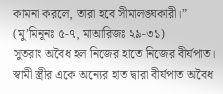কামনা করলে, তারা হবে সীমালঙ্ঘকারী।” (মু’মিনূনঃ ৫-৭, মাআরিজঃ ২৯-৩১)
সুতরাং অবৈধ হল নিজের হাতে নিজের বীর্যপাত। স্বামী স্ত্রীর একে অন্যের হাত দ্বারা বীর্যপাত অবৈধ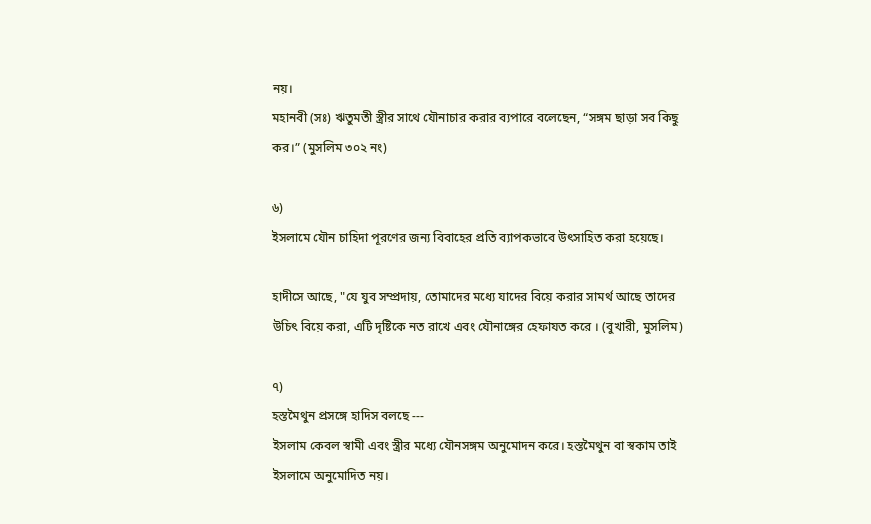নয়।
মহানবী (সঃ) ঋতুমতী স্ত্রীর সাথে যৌনাচার করার ব্যপারে বলেছেন, “সঙ্গম ছাড়া সব কিছু কর।” (মুসলিম ৩০২ নং)

৬)
ইসলামে যৌন চাহিদা পূরণের জন্য বিবাহের প্রতি ব্যাপকভাবে উৎসাহিত করা হয়েছে।

হাদীসে আছে, "যে যুব সম্প্রদায়, তোমাদের মধ্যে যাদের বিয়ে করার সামর্থ আছে তাদের উচিৎ বিয়ে করা, এটি দৃষ্টিকে নত রাখে এবং যৌনাঙ্গের হেফাযত করে । (বুখারী, মুসলিম)

৭)
হস্তমৈথুন প্রসঙ্গে হাদিস বলছে ---
ইসলাম কেবল স্বামী এবং স্ত্রীর মধ্যে যৌনসঙ্গম অনুমোদন করে। হস্তমৈথুন বা স্বকাম তাই ইসলামে অনুমোদিত নয়।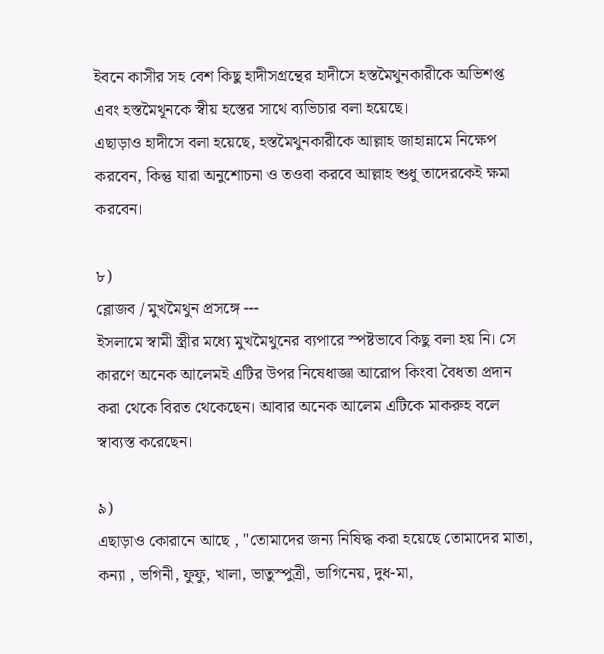ইবনে কাসীর সহ বেশ কিছু হাদীসগ্রন্থের হাদীসে হস্তমৈথুনকারীকে অভিশপ্ত এবং হস্তমৈথূনকে স্বীয় হস্তের সাথে ব্যভিচার বলা হয়েছে।
এছাড়াও হাদীসে বলা হয়েছে, হস্তমৈথুনকারীকে আল্লাহ জাহান্নামে নিক্ষেপ করবেন, কিন্তু যারা অনুশোচনা ও তওবা করবে আল্লাহ শুধু তাদেরকেই ক্ষমা করবেন।

৮)
ব্লোজব / মুখমৈথুন প্রসঙ্গে ---
ইসলামে স্বামী স্ত্রীর মধ্যে মুখমৈথুনের ব্যপারে স্পষ্টভাবে কিছু বলা হয় নি। সে কারণে অনেক আলেমই এটির উপর নিষেধাজ্ঞা আরোপ কিংবা বৈধতা প্রদান করা থেকে বিরত থেকেছেন। আবার অনেক আলেম এটিকে মাকরুহ বলে স্বাব্যস্ত করেছেন।

৯)
এছাড়াও কোরানে আছে , "তোমাদের জন্য নিষিদ্ধ করা হয়েছে তোমাদের মাতা, কন্যা , ভগিনী, ফুফু, খালা, ভাতুস্পুত্রী, ভাগিনেয়, দুধ-মা,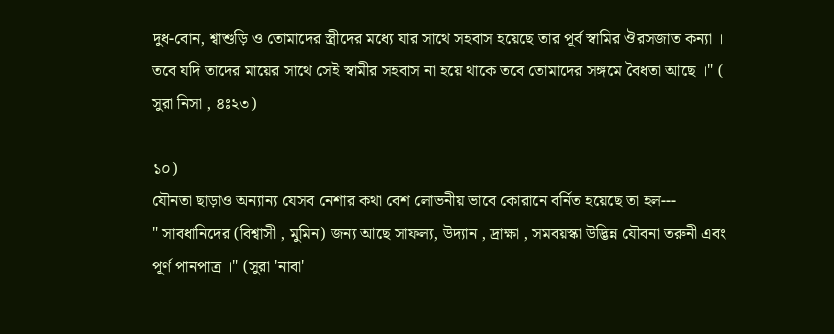দুধ-বোন, শ্বাশুড়ি ও তোমাদের স্ত্রীদের মধ্যে যার সাথে সহবাস হয়েছে তার পূর্ব স্বামির ঔরসজাত কন্যা । তবে যদি তাদের মায়ের সাথে সেই স্বামীর সহবাস না হয়ে থাকে তবে তোমাদের সঙ্গমে বৈধতা আছে ।" ( সুরা নিসা , ৪ঃ২৩)

১০)
যৌনতা ছাড়াও অন্যান্য যেসব নেশার কথা বেশ লোভনীয় ভাবে কোরানে বর্নিত হয়েছে তা হল---
" সাবধানিদের (বিশ্বাসী , মুমিন) জন্য আছে সাফল্য, উদ্যান , দ্রাক্ষা , সমবয়স্কা উদ্ভিন্ন যৌবনা তরুনী এবং পূর্ণ পানপাত্র ।" (সুরা 'নাবা'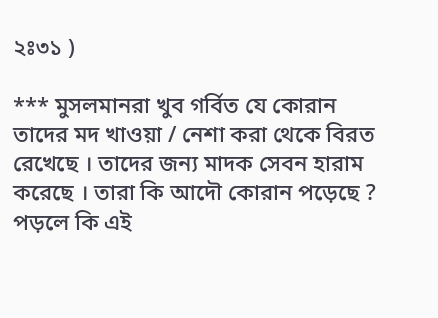২ঃ৩১ )

*** মুসলমানরা খুব গর্বিত যে কোরান তাদের মদ খাওয়া / নেশা করা থেকে বিরত রেখেছে । তাদের জন্য মাদক সেবন হারাম করেছে । তারা কি আদৌ কোরান পড়েছে ? পড়লে কি এই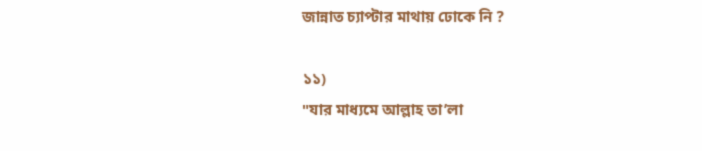জান্নাত চ্যাপ্টার মাথায় ঢোকে নি ?

১১)
"যার মাধ্যমে আল্লাহ তা’লা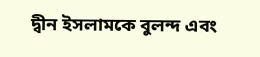দ্বীন ইসলামকে বুলন্দ এবং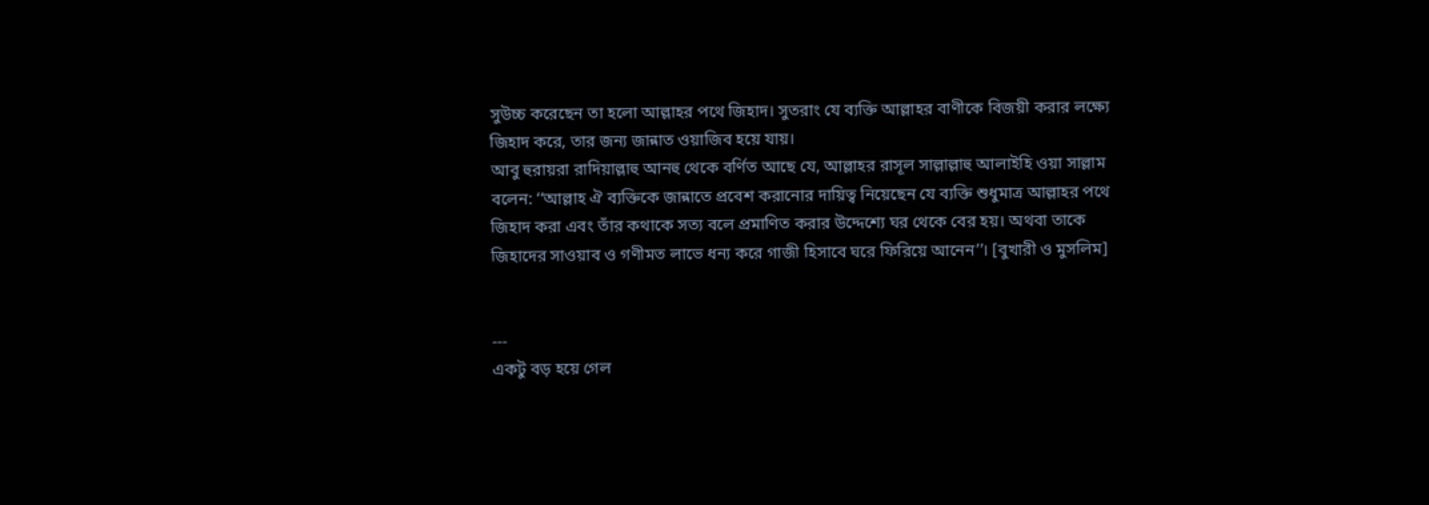সুউচ্চ করেছেন তা হলো আল্লাহর পথে জিহাদ। সুতরাং যে ব্যক্তি আল্লাহর বাণীকে বিজয়ী করার লক্ষ্যে জিহাদ করে, তার জন্য জান্নাত ওয়াজিব হয়ে যায়।
আবু হুরায়রা রাদিয়াল্লাহু আনহু থেকে বর্ণিত আছে যে, আল্লাহর রাসূল সাল্লাল্লাহু আলাইহি ওয়া সাল্লাম বলেন: ‘‘আল্লাহ ঐ ব্যক্তিকে জান্নাতে প্রবেশ করানোর দায়িত্ব নিয়েছেন যে ব্যক্তি শুধুমাত্র আল্লাহর পথে জিহাদ করা এবং তাঁর কথাকে সত্য বলে প্রমাণিত করার উদ্দেশ্যে ঘর থেকে বের হয়। অথবা তাকে জিহাদের সাওয়াব ও গণীমত লাভে ধন্য করে গাজী হিসাবে ঘরে ফিরিয়ে আনেন’’। [বুখারী ও মুসলিম]


---
একটু বড় হয়ে গেল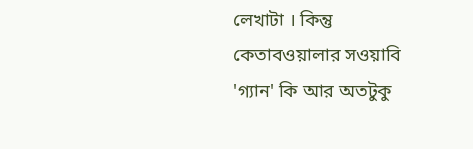লেখাটা । কিন্তু কেতাবওয়ালার সওয়াবি 'গ্যান' কি আর অতটুকু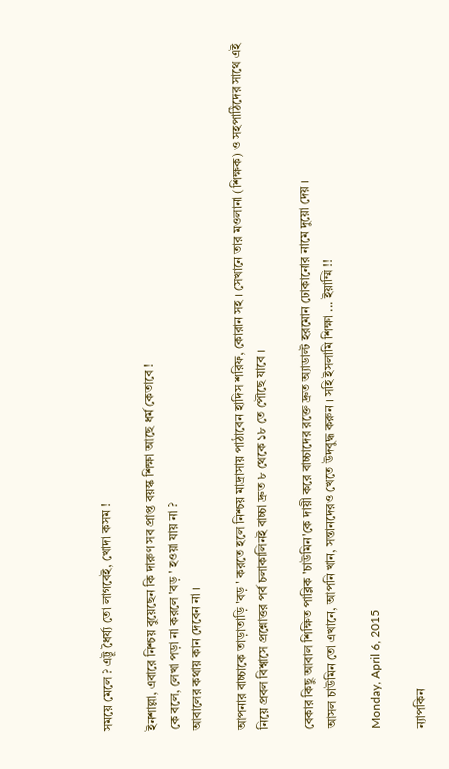সময়ে মেলে ? এট্টূ ধৈর্য্য তো লাগবেই, খোদা কসম !

ইনশাল্লা, এবারে নিশ্চয় বুয়েছেন কি দারুণ সব প্রাপ্ত বয়স্ক শিক্ষা আছে ধর্ম কেতাবে !
কে বলে, লেখা পড়া না করলে 'বড় ' হওয়া যায় না ?
আবালের কথায় কান দেবেন না ।

আপনার বাচ্চাকে তাড়াতাড়ি 'বড় ' করতে হলে নিশ্চয় মাদ্রাসায় পাঠাবেন হাদিস শরিফ, কোরান সহ । সেখানে তার মওলানা (শিক্ষক) ও সহপাঠিদের সাথে এই নিয়ে প্রবল বিশ্বাসে প্রশ্নোত্তর পর্ব চলাকালিনই বাচ্চা দ্রুত ৮ থেকে ১৮ তে পৌছে যাবে ।

বেকার কিছু আবাল শিক্ষিত পাব্লিক 'চাউমিন'কে দায়ী করে বাচ্চাদের রক্তে দ্রুত অ্যাডাল্ট হরমোন ঢোকানোর নামে দুয়ো দেয় ।
আসল চাউমিন তো এখানে, আপনি খান, সন্তানদেরও খেতে উদবুদ্ধ করুন । সহি ইসলামি শিক্ষা ... ইয়াম্মি !!

Monday, April 6, 2015

ন্যাপকিন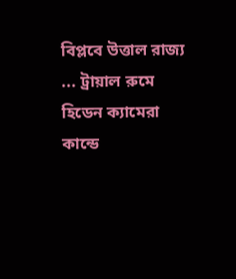বিপ্লবে উত্তাল রাজ্য ... ট্রায়াল রুমে হিডেন ক্যামেরা কান্ডে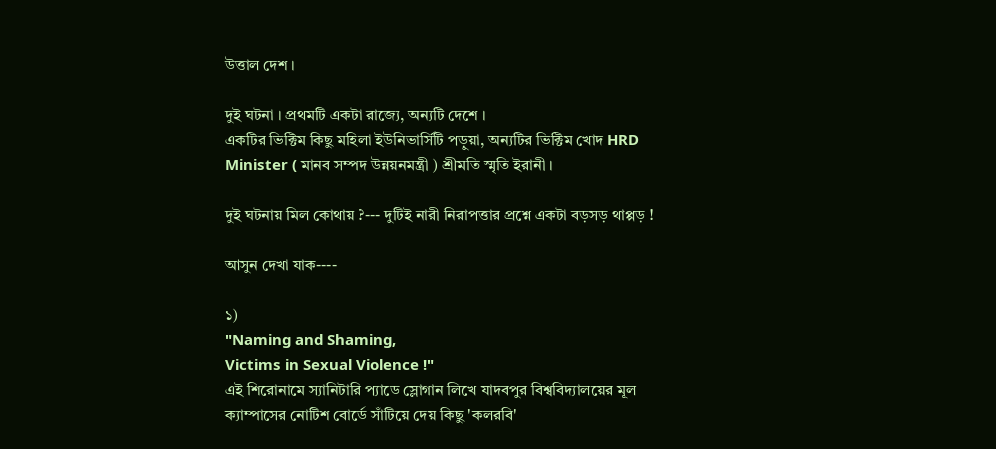উত্তাল দেশ ।

দুই ঘটনা । প্রথমটি একটা রাজ্যে, অন্যটি দেশে ।
একটির ভিক্টিম কিছু মহিলা ইউনিভার্সিটি পড়ুয়া, অন্যটির ভিক্টিম খোদ HRD Minister ( মানব সম্পদ উন্নয়নমন্ত্রী ) শ্রীমতি স্মৃতি ইরানী ।

দুই ঘটনায় মিল কোথায় ?--- দুটিই নারী নিরাপত্তার প্রশ্নে একটা বড়সড় থাপ্পড় !

আসুন দেখা যাক----

১)
"Naming and Shaming,
Victims in Sexual Violence !"
এই শিরোনামে স্যানিটারি প্যাডে স্লোগান লিখে যাদবপুর বিশ্ববিদ্যালয়ের মূল ক্যাম্পাসের নোটিশ বোর্ডে সাঁটিয়ে দেয় কিছু 'কলরবি'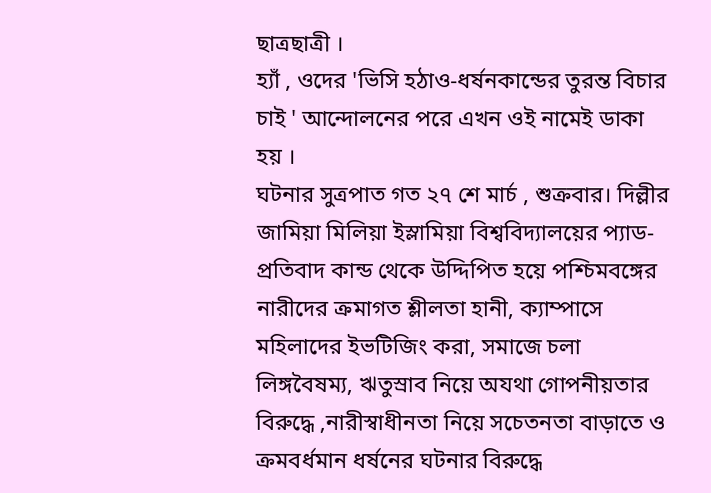ছাত্রছাত্রী ।
হ্যাঁ , ওদের 'ভিসি হঠাও-ধর্ষনকান্ডের তুরন্ত বিচার চাই ' আন্দোলনের পরে এখন ওই নামেই ডাকা হয় ।
ঘটনার সুত্রপাত গত ২৭ শে মার্চ , শুক্রবার। দিল্লীর জামিয়া মিলিয়া ইস্লামিয়া বিশ্ববিদ্যালয়ের প্যাড-প্রতিবাদ কান্ড থেকে উদ্দিপিত হয়ে পশ্চিমবঙ্গের নারীদের ক্রমাগত শ্লীলতা হানী, ক্যাম্পাসে মহিলাদের ইভটিজিং করা, সমাজে চলা লিঙ্গবৈষম্য, ঋতুস্রাব নিয়ে অযথা গোপনীয়তার বিরুদ্ধে ,নারীস্বাধীনতা নিয়ে সচেতনতা বাড়াতে ও ক্রমবর্ধমান ধর্ষনের ঘটনার বিরুদ্ধে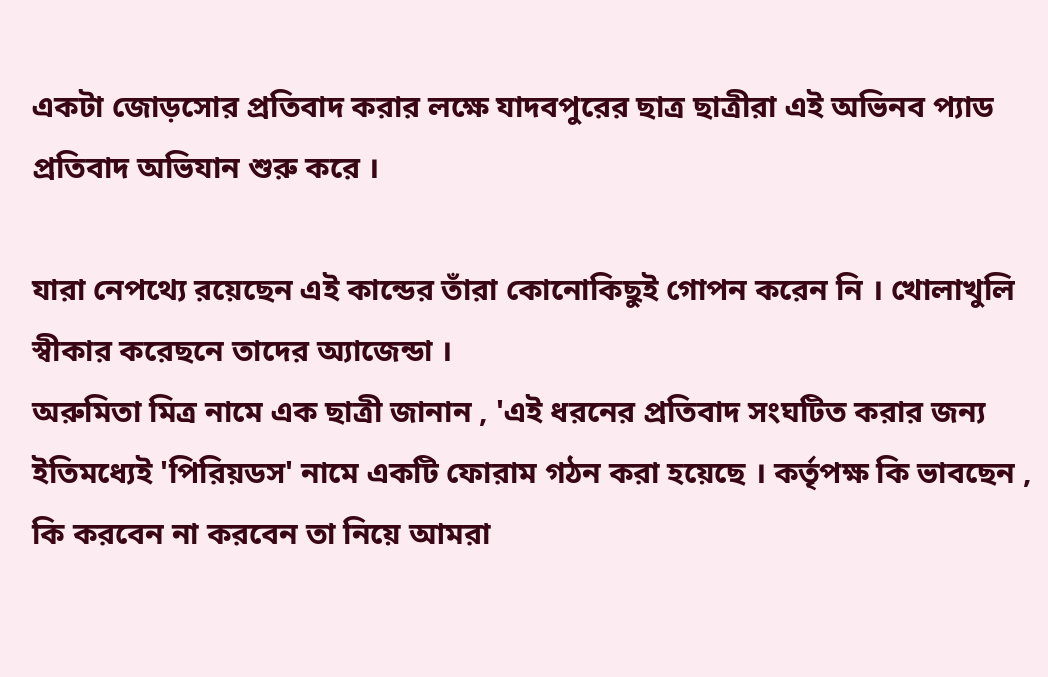একটা জোড়সোর প্রতিবাদ করার লক্ষে যাদবপুরের ছাত্র ছাত্রীরা এই অভিনব প্যাড প্রতিবাদ অভিযান শুরু করে ।

যারা নেপথ্যে রয়েছেন এই কান্ডের তাঁরা কোনোকিছুই গোপন করেন নি । খোলাখুলি স্বীকার করেছনে তাদের অ্যাজেন্ডা ।
অরুমিতা মিত্র নামে এক ছাত্রী জানান , 'এই ধরনের প্রতিবাদ সংঘটিত করার জন্য ইতিমধ্যেই 'পিরিয়ডস' নামে একটি ফোরাম গঠন করা হয়েছে । কর্তৃপক্ষ কি ভাবছেন , কি করবেন না করবেন তা নিয়ে আমরা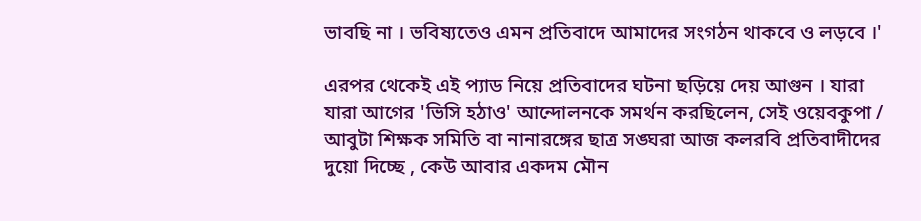ভাবছি না । ভবিষ্যতেও এমন প্রতিবাদে আমাদের সংগঠন থাকবে ও লড়বে ।'

এরপর থেকেই এই প্যাড নিয়ে প্রতিবাদের ঘটনা ছড়িয়ে দেয় আগুন । যারা যারা আগের 'ভিসি হঠাও' আন্দোলনকে সমর্থন করছিলেন, সেই ওয়েবকুপা / আবুটা শিক্ষক সমিতি বা নানারঙ্গের ছাত্র সঙ্ঘরা আজ কলরবি প্রতিবাদীদের দুয়ো দিচ্ছে , কেউ আবার একদম মৌন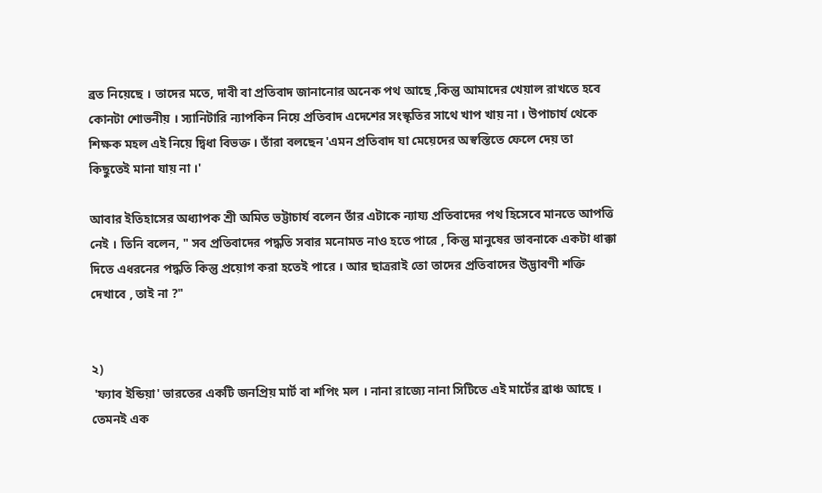ব্রত নিয়েছে । তাদের মতে, দাবী বা প্রতিবাদ জানানোর অনেক পথ আছে ,কিন্তু আমাদের খেয়াল রাখতে হবে কোনটা শোভনীয় । স্যানিটারি ন্যাপকিন নিয়ে প্রতিবাদ এদেশের সংস্কৃতির সাথে খাপ খায় না । উপাচার্য থেকে শিক্ষক মহল এই নিয়ে দ্বিধা বিভক্ত । তাঁরা বলছেন 'এমন প্রতিবাদ যা মেয়েদের অস্বস্তিতে ফেলে দেয় তা কিছুতেই মানা যায় না ।'

আবার ইতিহাসের অধ্যাপক শ্রী অমিত ভট্টাচার্য বলেন তাঁর এটাকে ন্যায্য প্রতিবাদের পথ হিসেবে মানতে আপত্তি নেই । তিনি বলেন, " সব প্রতিবাদের পদ্ধতি সবার মনোমত নাও হতে পারে , কিন্তু মানুষের ভাবনাকে একটা ধাক্কা দিতে এধরনের পদ্ধতি কিন্তু প্রয়োগ করা হতেই পারে । আর ছাত্ররাই তো তাদের প্রতিবাদের উদ্ভাবণী শক্তি দেখাবে , তাই না ?"


২)
 'ফ্যাব ইন্ডিয়া' ভারতের একটি জনপ্রিয় মার্ট বা শপিং মল । নানা রাজ্যে নানা সিটিতে এই মার্টের ব্রাঞ্চ আছে । তেমনই এক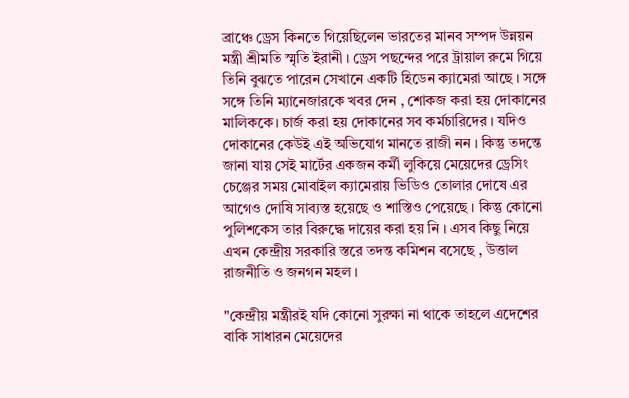ব্রাঞ্চে ড্রেস কিনতে গিয়েছিলেন ভারতের মানব সম্পদ উন্নয়ন মন্ত্রী শ্রীমতি স্মৃতি ইরানী । ড্রেস পছন্দের পরে ট্রায়াল রুমে গিয়ে তিনি বুঝতে পারেন সেখানে একটি হিডেন ক্যামেরা আছে । সঙ্গে সঙ্গে তিনি ম্যানেজারকে খবর দেন , শোকজ করা হয় দোকানের মালিককে। চার্জ করা হয় দোকানের সব কর্মচারিদের । যদিও দোকানের কেউই এই অভিযোগ মানতে রাজী নন । কিন্তু তদন্তে জানা যায় সেই মার্টের একজন কর্মী লুকিয়ে মেয়েদের ড্রেসিং চেঞ্জের সময় মোবাইল ক্যামেরায় ভিডিও তোলার দোষে এর আগেও দোষি সাব্যস্ত হয়েছে ও শাস্তিও পেয়েছে । কিন্তু কোনো পুলিশকেস তার বিরুদ্ধে দায়ের করা হয় নি । এসব কিছু নিয়ে এখন কেন্দ্রীয় সরকারি স্তরে তদন্ত কমিশন বসেছে , উত্তাল রাজনীতি ও জনগন মহল ।

"কেন্দ্রীয় মন্ত্রীরই যদি কোনো সুরক্ষা না থাকে তাহলে এদেশের বাকি সাধারন মেয়েদের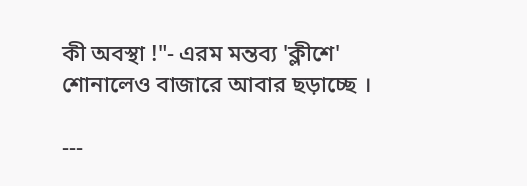কী অবস্থা !"- এরম মন্তব্য 'ক্লীশে' শোনালেও বাজারে আবার ছড়াচ্ছে ।

---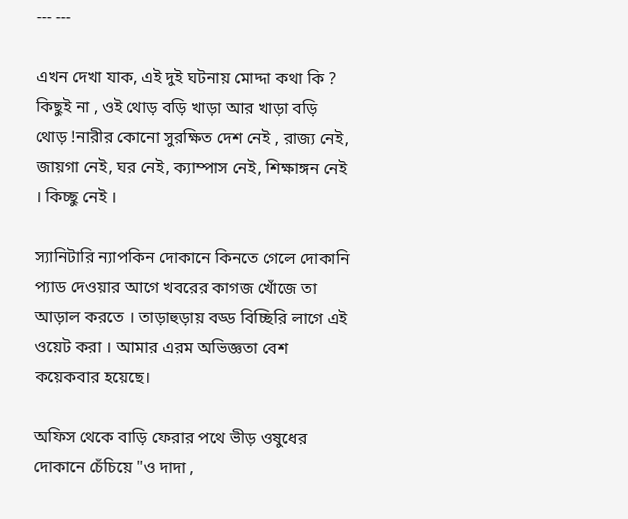--- ---

এখন দেখা যাক, এই দুই ঘটনায় মোদ্দা কথা কি ?
কিছুই না , ওই থোড় বড়ি খাড়া আর খাড়া বড়ি থোড় !নারীর কোনো সুরক্ষিত দেশ নেই , রাজ্য নেই, জায়গা নেই, ঘর নেই, ক্যাম্পাস নেই, শিক্ষাঙ্গন নেই । কিচ্ছু নেই ।

স্যানিটারি ন্যাপকিন দোকানে কিনতে গেলে দোকানি প্যাড দেওয়ার আগে খবরের কাগজ খোঁজে তা আড়াল করতে । তাড়াহুড়ায় বড্ড বিচ্ছিরি লাগে এই ওয়েট করা । আমার এরম অভিজ্ঞতা বেশ কয়েকবার হয়েছে।

অফিস থেকে বাড়ি ফেরার পথে ভীড় ওষুধের দোকানে চেঁচিয়ে "ও দাদা ,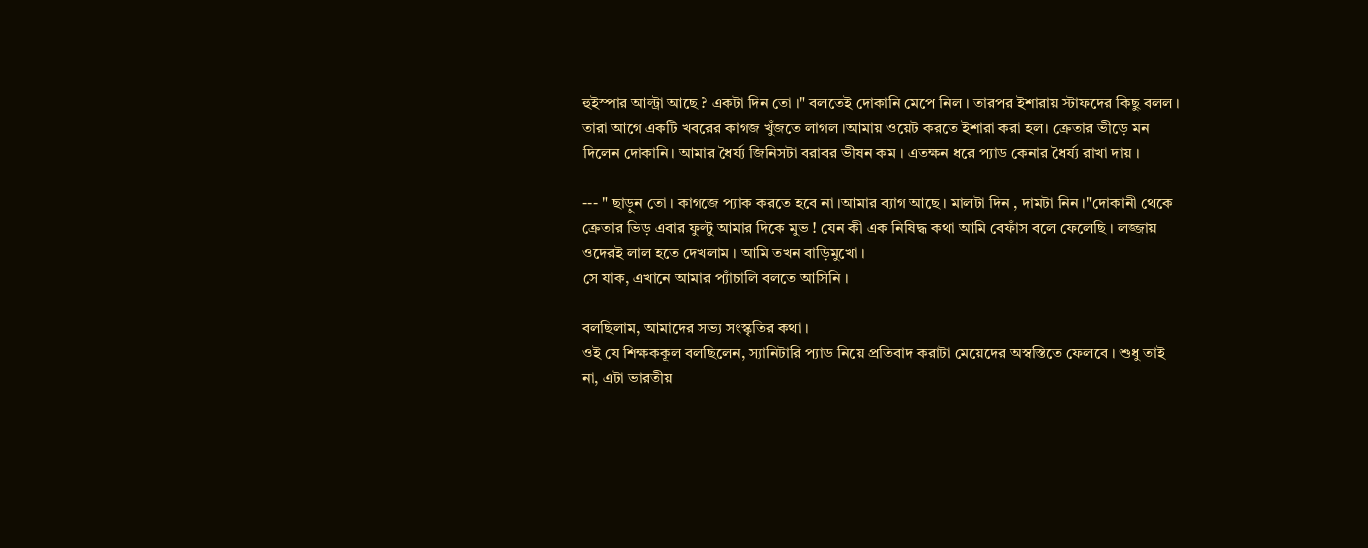হুইস্পার আল্ট্রা আছে ? একটা দিন তো ।" বলতেই দোকানি মেপে নিল । তারপর ইশারায় স্টাফদের কিছু বলল । তারা আগে একটি খবরের কাগজ খুঁজতে লাগল ।আমায় ওয়েট করতে ইশারা করা হল। ক্রেতার ভীড়ে মন দিলেন দোকানি। আমার ধৈর্য্য জিনিসটা বরাবর ভীষন কম । এতক্ষন ধরে প্যাড কেনার ধৈর্য্য রাখা দায় ।

--- " ছাড়ুন তো । কাগজে প্যাক করতে হবে না ।আমার ব্যাগ আছে । মালটা দিন , দামটা নিন ।"দোকানী থেকে ক্রেতার ভিড় এবার ফুল্টু আমার দিকে মুভ ! যেন কী এক নিষিদ্ধ কথা আমি বেফাঁস বলে ফেলেছি । লজ্জায় ওদেরই লাল হতে দেখলাম । আমি তখন বাড়িমুখো ।
সে যাক, এখানে আমার প্যাঁচালি বলতে আসিনি ।

বলছিলাম, আমাদের সভ্য সংস্কৃতির কথা ।
ওই যে শিক্ষককূল বলছিলেন, স্যানিটারি প্যাড নিয়ে প্রতিবাদ করাটা মেয়েদের অস্বস্তিতে ফেলবে । শুধু তাই না, এটা ভারতীয়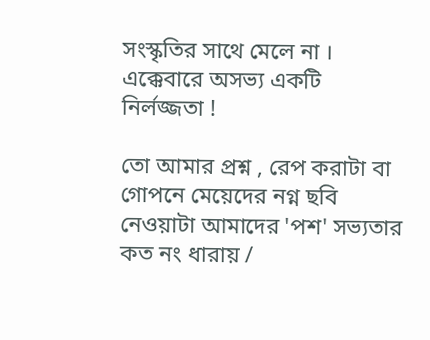সংস্কৃতির সাথে মেলে না । এক্কেবারে অসভ্য একটি নির্লজ্জতা !

তো আমার প্রশ্ন , রেপ করাটা বা গোপনে মেয়েদের নগ্ন ছবি নেওয়াটা আমাদের 'পশ' সভ্যতার কত নং ধারায় /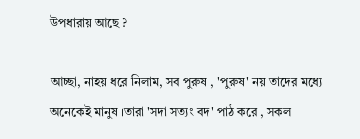উপধারায় আছে ?

আচ্ছা, নাহয় ধরে নিলাম, সব পুরুষ , 'পুরুষ' নয় তাদের মধ্যে অনেকেই মানুষ ।তারা 'সদা সত্যং বদ' পাঠ করে , সকল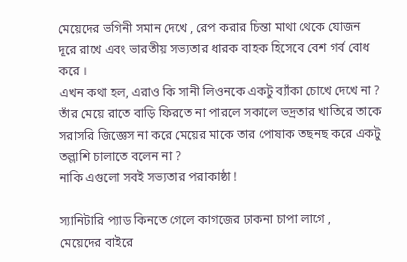মেয়েদের ভগিনী সমান দেখে , রেপ করার চিন্তা মাথা থেকে যোজন
দূরে রাখে এবং ভারতীয় সভ্যতার ধারক বাহক হিসেবে বেশ গর্ব বোধ করে ।
এখন কথা হল, এরাও কি সানী লিওনকে একটু ব্যাঁকা চোখে দেখে না ? তাঁর মেয়ে রাতে বাড়ি ফিরতে না পারলে সকালে ভদ্রতার খাতিরে তাকে সরাসরি জিজ্ঞেস না করে মেয়ের মাকে তার পোষাক তছনছ করে একটু তল্লাশি চালাতে বলেন না ?
নাকি এগুলো সবই সভ্যতার পরাকাষ্ঠা !

স্যানিটারি প্যাড কিনতে গেলে কাগজের ঢাকনা চাপা লাগে ,
মেয়েদের বাইরে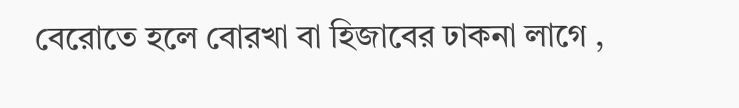বেরোতে হলে বোরখা বা হিজাবের ঢাকনা লাগে ,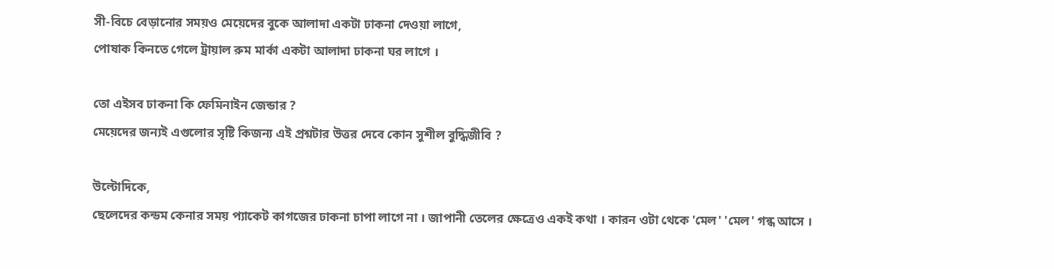সী-বিচে বেড়ানোর সময়ও মেয়েদের বুকে আলাদা একটা ঢাকনা দেওয়া লাগে,
পোষাক কিনতে গেলে ট্রায়াল রুম মার্কা একটা আলাদা ঢাকনা ঘর লাগে ।

তো এইসব ঢাকনা কি ফেমিনাইন জেন্ডার ?
মেয়েদের জন্যই এগুলোর সৃষ্টি কিজন্য এই প্রশ্নটার উত্তর দেবে কোন সুশীল বুদ্ধিজীবি ?

উল্টোদিকে,
ছেলেদের কন্ডম কেনার সময় প্যাকেট কাগজের ঢাকনা চাপা লাগে না । জাপানী তেলের ক্ষেত্রেও একই কথা । কারন ওটা থেকে 'মেল' 'মেল' গন্ধ আসে ।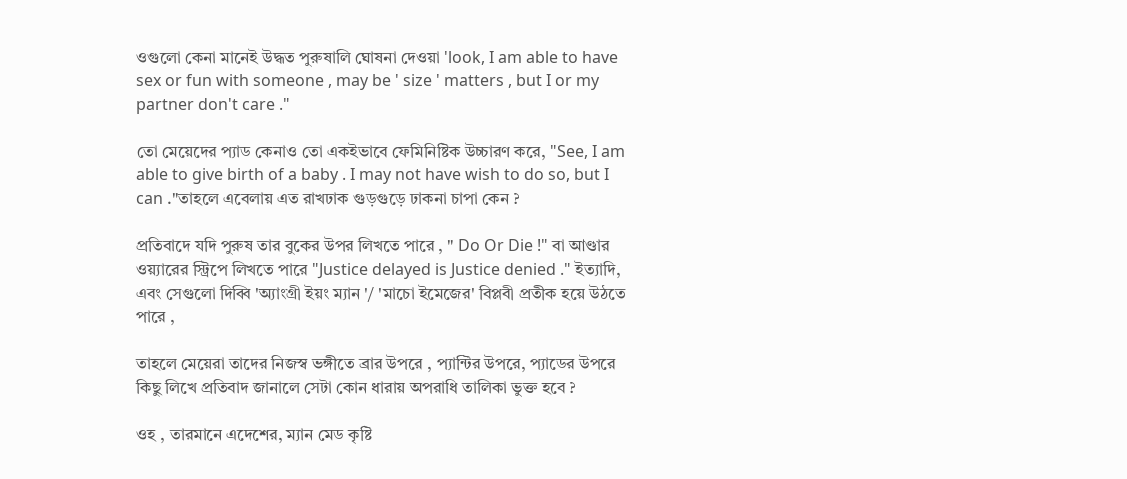ওগুলো কেনা মানেই উদ্ধত পুরুষালি ঘোষনা দেওয়া 'look, I am able to have sex or fun with someone , may be ' size ' matters , but I or my partner don't care ."

তো মেয়েদের প্যাড কেনাও তো একইভাবে ফেমিনিষ্টিক উচ্চারণ করে, "See, I am able to give birth of a baby . I may not have wish to do so, but I can ."তাহলে এবেলায় এত রাখঢাক গুড়গুড়ে ঢাকনা চাপা কেন ?

প্রতিবাদে যদি পুরুষ তার বুকের উপর লিখতে পারে , " Do Or Die !" বা আণ্ডার ওয়্যারের স্ট্রিপে লিখতে পারে "Justice delayed is Justice denied ." ইত্যাদি, এবং সেগুলো দিব্বি 'অ্যাংগ্রী ইয়ং ম্যান '/ 'মাচো ইমেজের' বিপ্লবী প্রতীক হয়ে উঠতে পারে ,

তাহলে মেয়েরা তাদের নিজস্ব ভঙ্গীতে ব্রার উপরে , প্যান্টির উপরে, প্যাডের উপরে কিছু লিখে প্রতিবাদ জানালে সেটা কোন ধারায় অপরাধি তালিকা ভুক্ত হবে ?

ওহ , তারমানে এদেশের, ম্যান মেড কৃষ্টি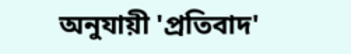অনুযায়ী 'প্রতিবাদ'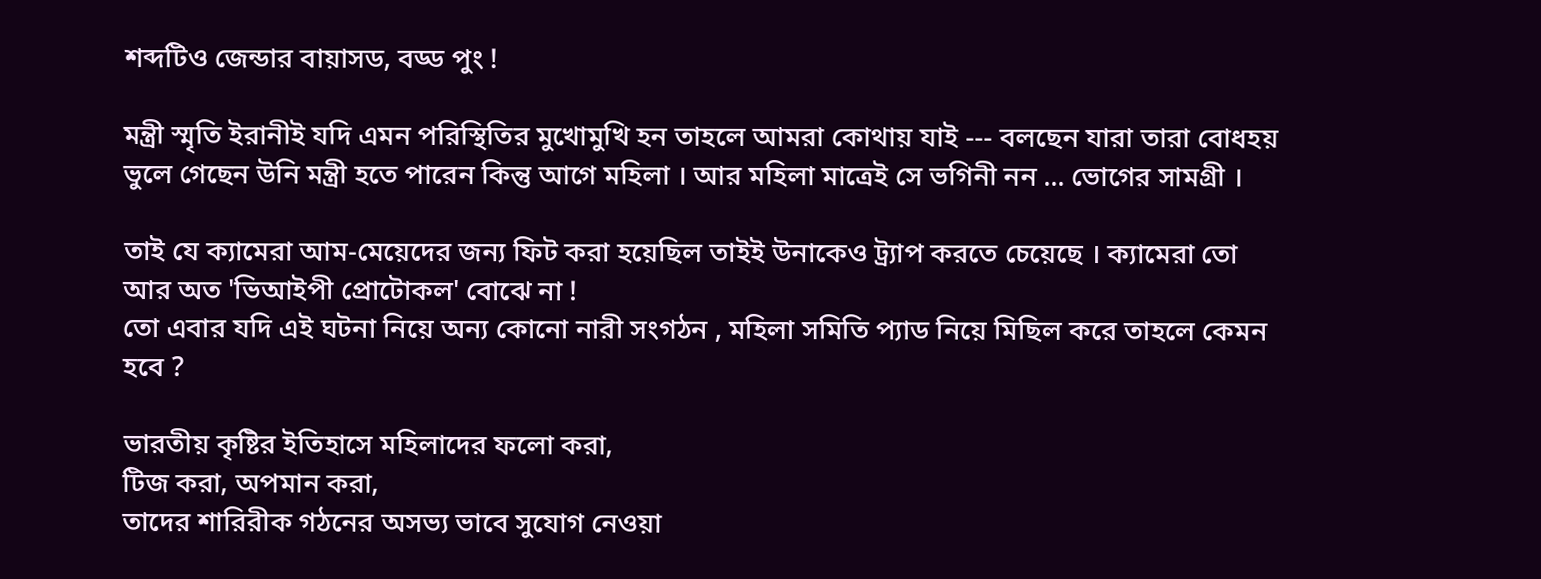শব্দটিও জেন্ডার বায়াসড, বড্ড পুং !

মন্ত্রী স্মৃতি ইরানীই যদি এমন পরিস্থিতির মুখোমুখি হন তাহলে আমরা কোথায় যাই --- বলছেন যারা তারা বোধহয় ভুলে গেছেন উনি মন্ত্রী হতে পারেন কিন্তু আগে মহিলা । আর মহিলা মাত্রেই সে ভগিনী নন ... ভোগের সামগ্রী ।

তাই যে ক্যামেরা আম-মেয়েদের জন্য ফিট করা হয়েছিল তাইই উনাকেও ট্র্যাপ করতে চেয়েছে । ক্যামেরা তো আর অত 'ভিআইপী প্রোটোকল' বোঝে না !
তো এবার যদি এই ঘটনা নিয়ে অন্য কোনো নারী সংগঠন , মহিলা সমিতি প্যাড নিয়ে মিছিল করে তাহলে কেমন হবে ?

ভারতীয় কৃষ্টির ইতিহাসে মহিলাদের ফলো করা,
টিজ করা, অপমান করা,
তাদের শারিরীক গঠনের অসভ্য ভাবে সুযোগ নেওয়া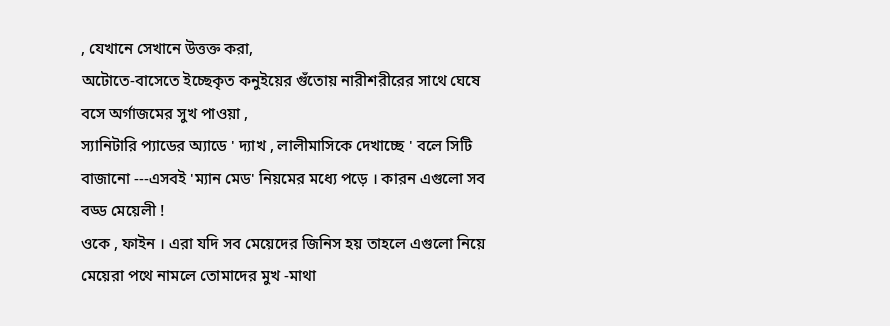, যেখানে সেখানে উত্তক্ত করা,
অটোতে-বাসেতে ইচ্ছেকৃত কনুইয়ের গুঁতোয় নারীশরীরের সাথে ঘেষে বসে অর্গাজমের সুখ পাওয়া ,
স্যানিটারি প্যাডের অ্যাডে ' দ্যাখ , লালীমাসিকে দেখাচ্ছে ' বলে সিটি বাজানো ---এসবই 'ম্যান মেড' নিয়মের মধ্যে পড়ে । কারন এগুলো সব বড্ড মেয়েলী !
ওকে , ফাইন । এরা যদি সব মেয়েদের জিনিস হয় তাহলে এগুলো নিয়ে মেয়েরা পথে নামলে তোমাদের মুখ -মাথা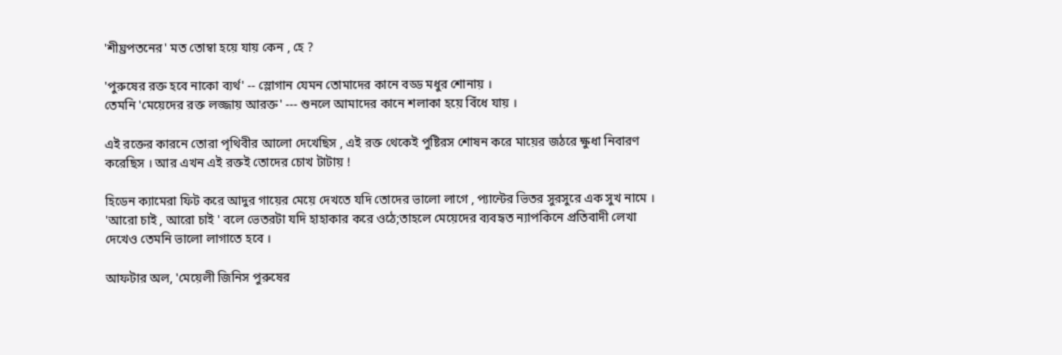'শীঘ্রপতনের' মত তোম্বা হয়ে যায় কেন , হে ?

'পুরুষের রক্ত হবে নাকো ব্যর্থ' -- স্লোগান যেমন তোমাদের কানে বড্ড মধুর শোনায় ।
তেমনি 'মেয়েদের রক্ত লজ্জায় আরক্ত' --- শুনলে আমাদের কানে শলাকা হয়ে বিঁধে যায় ।

এই রক্তের কারনে তোরা পৃথিবীর আলো দেখেছিস , এই রক্ত থেকেই পুষ্টিরস শোষন করে মায়ের জঠরে ক্ষুধা নিবারণ করেছিস । আর এখন এই রক্তই তোদের চোখ টাটায় !

হিডেন ক্যামেরা ফিট করে আদুর গায়ের মেয়ে দেখতে যদি তোদের ভালো লাগে , প্যান্টের ভিতর সুরসুরে এক সুখ নামে ।
'আরো চাই , আরো চাই ' বলে ভেতরটা যদি হাহাকার করে ওঠে;তাহলে মেয়েদের ব্যবহৃত ন্যাপকিনে প্রতিবাদী লেখা দেখেও তেমনি ভালো লাগাতে হবে ।

আফটার অল, 'মেয়েলী জিনিস পুরুষের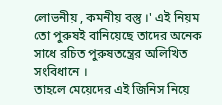লোভনীয় , কমনীয় বস্তু ।' এই নিয়ম তো পুরুষই বানিয়েছে তাদের অনেক সাধে রচিত পুরুষতন্ত্রের অলিখিত সংবিধানে ।
তাহলে মেয়েদের এই জিনিস নিয়ে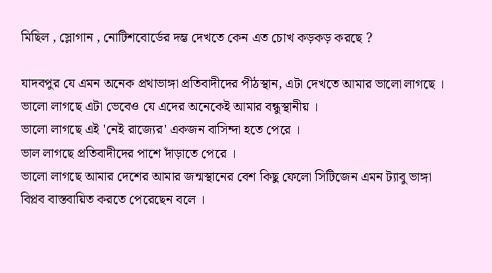মিছিল , স্লোগান , নোটিশবোর্ডের দম্ভ দেখতে কেন এত চোখ কড়কড় করছে ?

যাদবপুর যে এমন অনেক প্রথাভাঙ্গা প্রতিবাদীদের পীঠস্থান, এটা দেখতে আমার ভালো লাগছে ।
ভালো লাগছে এটা ভেবেও যে এদের অনেকেই আমার বন্ধুস্থানীয় ।
ভালো লাগছে এই 'নেই রাজ্যের' একজন বাসিন্দা হতে পেরে ।
ভাল লাগছে প্রতিবাদীদের পাশে দাঁড়াতে পেরে ।
ভালো লাগছে আমার দেশের আমার জন্মস্থানের বেশ কিছু ফেলো সিটিজেন এমন ট্যাবু ভাঙ্গা বিপ্লব বাস্তবায়িত করতে পেরেছেন বলে ।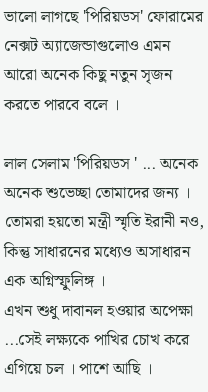ভালো লাগছে 'পিরিয়ডস' ফোরামের নেক্সট অ্যাজেন্ডাগুলোও এমন আরো অনেক কিছু নতুন সৃজন করতে পারবে বলে ।

লাল সেলাম 'পিরিয়ডস ' ... অনেক অনেক শুভেচ্ছা তোমাদের জন্য ।
তোমরা হয়তো মন্ত্রী স্মৃতি ইরানী নও, কিন্তু সাধারনের মধ্যেও অসাধারন এক অগ্নিস্ফুলিঙ্গ ।
এখন শুধু দাবানল হওয়ার অপেক্ষা ...সেই লক্ষ্যকে পাখির চোখ করে এগিয়ে চল । পাশে আছি ।